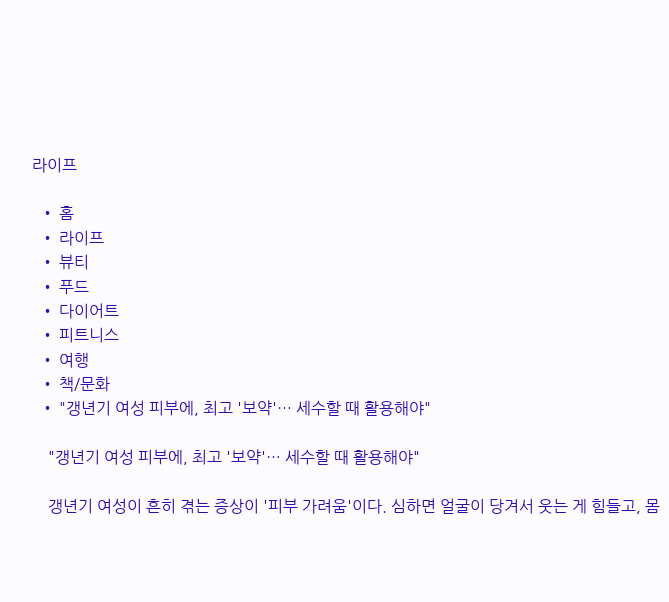라이프

  • 홈
  • 라이프
  • 뷰티
  • 푸드
  • 다이어트
  • 피트니스
  • 여행
  • 책/문화
  • "갱년기 여성 피부에, 최고 '보약'… 세수할 때 활용해야"

    "갱년기 여성 피부에, 최고 '보약'… 세수할 때 활용해야"

    갱년기 여성이 흔히 겪는 증상이 '피부 가려움'이다. 심하면 얼굴이 당겨서 웃는 게 힘들고, 몸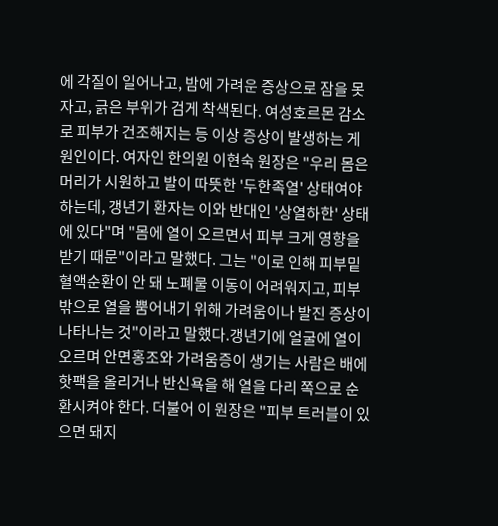에 각질이 일어나고, 밤에 가려운 증상으로 잠을 못 자고, 긁은 부위가 검게 착색된다. 여성호르몬 감소로 피부가 건조해지는 등 이상 증상이 발생하는 게 원인이다. 여자인 한의원 이현숙 원장은 "우리 몸은 머리가 시원하고 발이 따뜻한 '두한족열' 상태여야 하는데, 갱년기 환자는 이와 반대인 '상열하한' 상태에 있다"며 "몸에 열이 오르면서 피부 크게 영향을 받기 때문"이라고 말했다. 그는 "이로 인해 피부밑 혈액순환이 안 돼 노폐물 이동이 어려워지고, 피부 밖으로 열을 뿜어내기 위해 가려움이나 발진 증상이 나타나는 것"이라고 말했다.갱년기에 얼굴에 열이 오르며 안면홍조와 가려움증이 생기는 사람은 배에 핫팩을 올리거나 반신욕을 해 열을 다리 쪽으로 순환시켜야 한다. 더불어 이 원장은 "피부 트러블이 있으면 돼지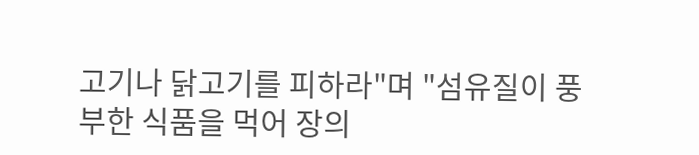고기나 닭고기를 피하라"며 "섬유질이 풍부한 식품을 먹어 장의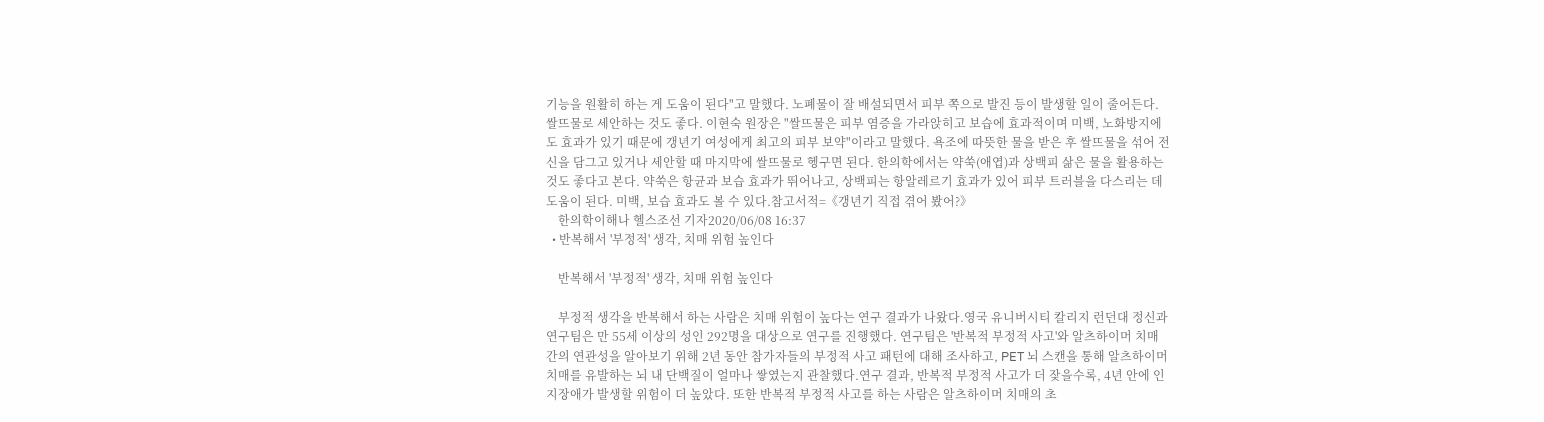기능을 원활히 하는 게 도움이 된다"고 말했다. 노폐물이 잘 배설되면서 피부 쪽으로 발진 등이 발생할 일이 줄어든다.쌀뜨물로 세안하는 것도 좋다. 이현숙 원장은 "쌀뜨물은 피부 염증을 가라앉히고 보습에 효과적이며 미백, 노화방지에도 효과가 있기 때문에 갱년기 여성에게 최고의 피부 보약"이라고 말했다. 욕조에 따뜻한 물을 받은 후 쌀뜨물을 섞어 전신을 담그고 있거나 세안할 때 마지막에 쌀뜨물로 헹구면 된다. 한의학에서는 약쑥(애엽)과 상백피 삶은 물을 활용하는 것도 좋다고 본다. 약쑥은 항균과 보습 효과가 뛰어나고, 상백피는 항알레르기 효과가 있어 피부 트러블을 다스리는 데 도움이 된다. 미백, 보습 효과도 볼 수 있다.참고서적=《갱년기 직접 겪어 봤어?》
    한의학이해나 헬스조선 기자2020/06/08 16:37
  • 반복해서 '부정적' 생각, 치매 위험 높인다

    반복해서 '부정적' 생각, 치매 위험 높인다

    부정적 생각을 반복해서 하는 사람은 치매 위험이 높다는 연구 결과가 나왔다.영국 유니버시티 칼리지 런던대 정신과 연구팀은 만 55세 이상의 성인 292명을 대상으로 연구를 진행했다. 연구팀은 '반복적 부정적 사고'와 알츠하이머 치매 간의 연관성을 알아보기 위해 2년 동안 참가자들의 부정적 사고 패턴에 대해 조사하고, PET 뇌 스캔을 통해 알츠하이머 치매를 유발하는 뇌 내 단백질이 얼마나 쌓였는지 관찰했다.연구 결과, 반복적 부정적 사고가 더 잦을수록, 4년 안에 인지장애가 발생할 위험이 더 높았다. 또한 반복적 부정적 사고를 하는 사람은 알츠하이머 치매의 초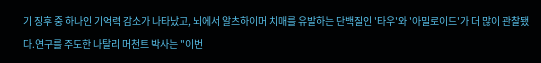기 징후 중 하나인 기억력 감소가 나타났고, 뇌에서 알츠하이머 치매를 유발하는 단백질인 '타우'와 '아밀로이드'가 더 많이 관찰됐다.연구를 주도한 나탈리 머천트 박사는 "이번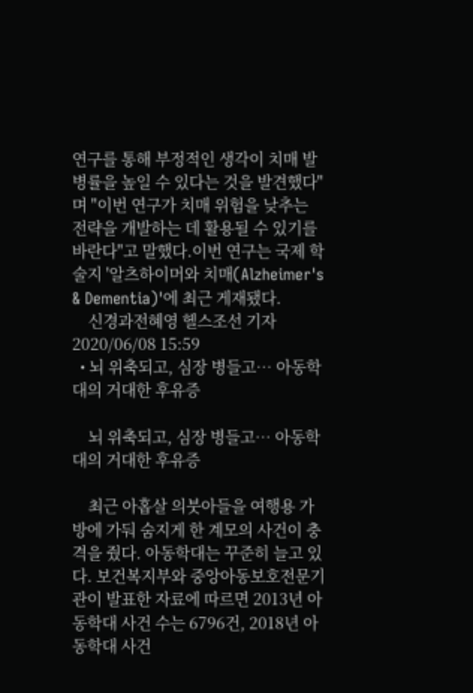연구를 통해 부정적인 생각이 치매 발병률을 높일 수 있다는 것을 발견했다"며 "이번 연구가 치매 위험을 낮추는 전략을 개발하는 데 활용될 수 있기를 바란다"고 말했다.이번 연구는 국제 학술지 '알츠하이머와 치매(Alzheimer's & Dementia)'에 최근 게재됐다.
    신경과전혜영 헬스조선 기자2020/06/08 15:59
  • 뇌 위축되고, 심장 병들고… 아동학대의 거대한 후유증

    뇌 위축되고, 심장 병들고… 아동학대의 거대한 후유증

    최근 아홉살 의붓아들을 여행용 가방에 가둬 숨지게 한 계모의 사건이 충격을 줬다. 아동학대는 꾸준히 늘고 있다. 보건복지부와 중앙아동보호전문기관이 발표한 자료에 따르면 2013년 아동학대 사건 수는 6796건, 2018년 아동학대 사건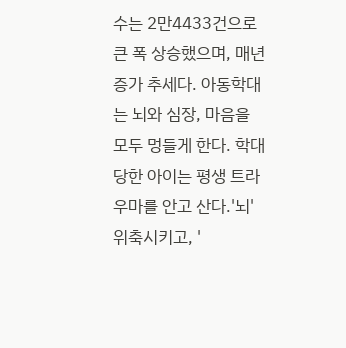수는 2만4433건으로 큰 폭 상승했으며, 매년 증가 추세다. 아동학대는 뇌와 심장, 마음을 모두 멍들게 한다. 학대 당한 아이는 평생 트라우마를 안고 산다.'뇌' 위축시키고, '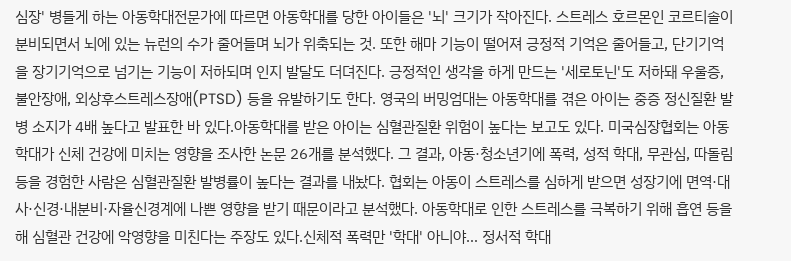심장' 병들게 하는 아동학대전문가에 따르면 아동학대를 당한 아이들은 '뇌' 크기가 작아진다. 스트레스 호르몬인 코르티솔이 분비되면서 뇌에 있는 뉴런의 수가 줄어들며 뇌가 위축되는 것. 또한 해마 기능이 떨어져 긍정적 기억은 줄어들고, 단기기억을 장기기억으로 넘기는 기능이 저하되며 인지 발달도 더뎌진다. 긍정적인 생각을 하게 만드는 '세로토닌'도 저하돼 우울증, 불안장애, 외상후스트레스장애(PTSD) 등을 유발하기도 한다. 영국의 버밍엄대는 아동학대를 겪은 아이는 중증 정신질환 발병 소지가 4배 높다고 발표한 바 있다.아동학대를 받은 아이는 심혈관질환 위험이 높다는 보고도 있다. 미국심장협회는 아동학대가 신체 건강에 미치는 영향을 조사한 논문 26개를 분석했다. 그 결과, 아동·청소년기에 폭력, 성적 학대, 무관심, 따돌림 등을 경험한 사람은 심혈관질환 발병률이 높다는 결과를 내놨다. 협회는 아동이 스트레스를 심하게 받으면 성장기에 면역·대사·신경·내분비·자율신경계에 나쁜 영향을 받기 때문이라고 분석했다. 아동학대로 인한 스트레스를 극복하기 위해 흡연 등을 해 심혈관 건강에 악영향을 미친다는 주장도 있다.신체적 폭력만 '학대' 아니야… 정서적 학대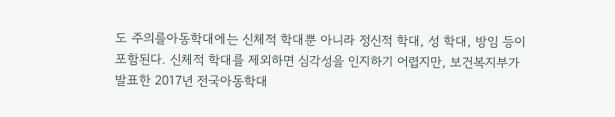도 주의를아동학대에는 신체적 학대뿐 아니라 정신적 학대, 성 학대, 방임 등이 포함된다. 신체적 학대를 제외하면 심각성을 인지하기 어렵지만, 보건복지부가 발표한 2017년 전국아동학대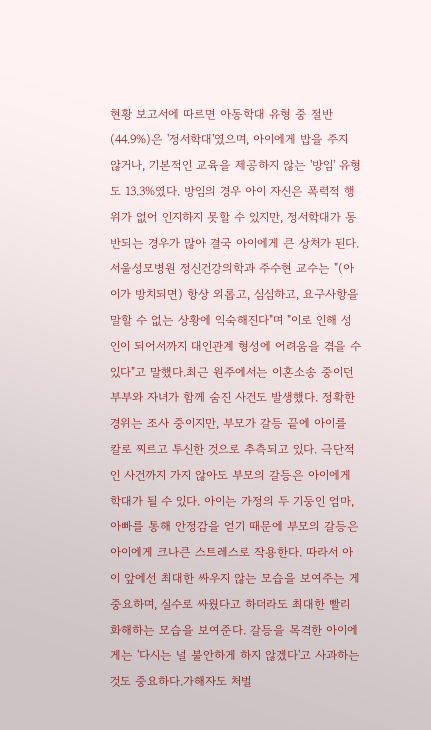현황 보고서에 따르면 아동학대 유형 중 절반(44.9%)은 '정서학대'였으며, 아이에게 밥을 주지 않거나, 기본적인 교육을 제공하지 않는 '방임' 유형도 13.3%였다. 방임의 경우 아이 자신은 폭력적 행위가 없어 인지하지 못할 수 있지만, 정서학대가 동반되는 경우가 많아 결국 아이에게 큰 상처가 된다. 서울성모병원 정신건강의학과 주수현 교수는 "(아이가 방치되면) 항상 외롭고, 심심하고, 요구사항을 말할 수 없는 상황에 익숙해진다"며 "이로 인해 성인이 되어서까지 대인관계 형성에 어려움을 겪을 수 있다"고 말했다.최근 원주에서는 이혼소송 중이던 부부와 자녀가 함께 숨진 사건도 발생했다. 정확한 경위는 조사 중이지만, 부모가 갈등 끝에 아이를 칼로 찌르고 투신한 것으로 추측되고 있다. 극단적인 사건까지 가지 않아도 부모의 갈등은 아이에게 학대가 될 수 있다. 아이는 가정의 두 기둥인 엄마, 아빠를 통해 안정감을 얻기 때문에 부모의 갈등은 아이에게 크나큰 스트레스로 작용한다. 따라서 아이 앞에선 최대한 싸우지 않는 모습을 보여주는 게 중요하며, 실수로 싸웠다고 하더라도 최대한 빨리 화해하는 모습을 보여준다. 갈등을 목격한 아이에게는 '다시는 널 불안하게 하지 않겠다'고 사과하는 것도 중요하다.가해자도 처벌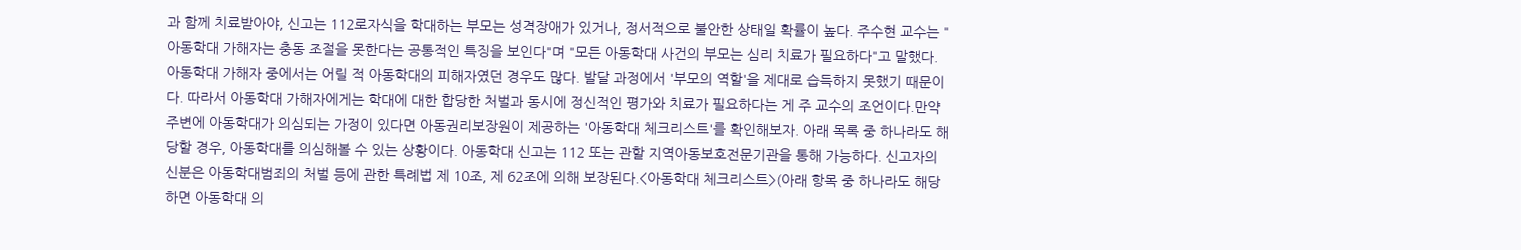과 함께 치료받아야, 신고는 112로자식을 학대하는 부모는 성격장애가 있거나, 정서적으로 불안한 상태일 확률이 높다. 주수현 교수는 "아동학대 가해자는 충동 조절을 못한다는 공통적인 특징을 보인다"며 "모든 아동학대 사건의 부모는 심리 치료가 필요하다"고 말했다. 아동학대 가해자 중에서는 어릴 적 아동학대의 피해자였던 경우도 많다. 발달 과정에서 '부모의 역할'을 제대로 습득하지 못했기 때문이다. 따라서 아동학대 가해자에게는 학대에 대한 합당한 처벌과 동시에 정신적인 평가와 치료가 필요하다는 게 주 교수의 조언이다.만약 주변에 아동학대가 의심되는 가정이 있다면 아동권리보장원이 제공하는 '아동학대 체크리스트'를 확인해보자. 아래 목록 중 하나라도 해당할 경우, 아동학대를 의심해볼 수 있는 상황이다. 아동학대 신고는 112 또는 관할 지역아동보호전문기관을 통해 가능하다. 신고자의 신분은 아동학대범죄의 처벌 등에 관한 특례법 제 10조, 제 62조에 의해 보장된다.<아동학대 체크리스트>(아래 항목 중 하나라도 해당하면 아동학대 의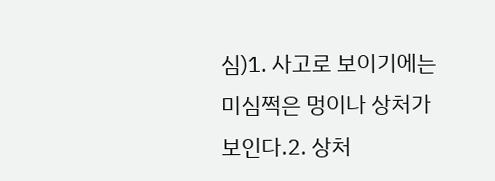심)1. 사고로 보이기에는 미심쩍은 멍이나 상처가 보인다.2. 상처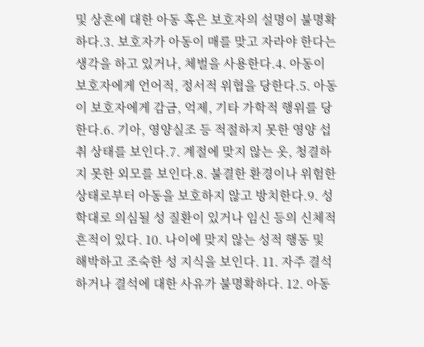및 상흔에 대한 아동 혹은 보호자의 설명이 불명확하다.3. 보호자가 아동이 매를 맞고 자라야 한다는 생각을 하고 있거나, 체벌을 사용한다.4. 아동이 보호자에게 언어적, 정서적 위협을 당한다.5. 아동이 보호자에게 감금, 억제, 기타 가학적 행위를 당한다.6. 기아, 영양실조 등 적절하지 못한 영양 섭취 상태를 보인다.7. 계절에 맞지 않는 옷, 청결하지 못한 외모를 보인다.8. 불결한 환경이나 위험한 상태로부터 아동을 보호하지 않고 방치한다.9. 성 학대로 의심될 성 질환이 있거나 임신 등의 신체적 흔적이 있다. 10. 나이에 맞지 않는 성적 행동 및 해박하고 조숙한 성 지식을 보인다. 11. 자주 결석하거나 결석에 대한 사유가 불명확하다. 12. 아동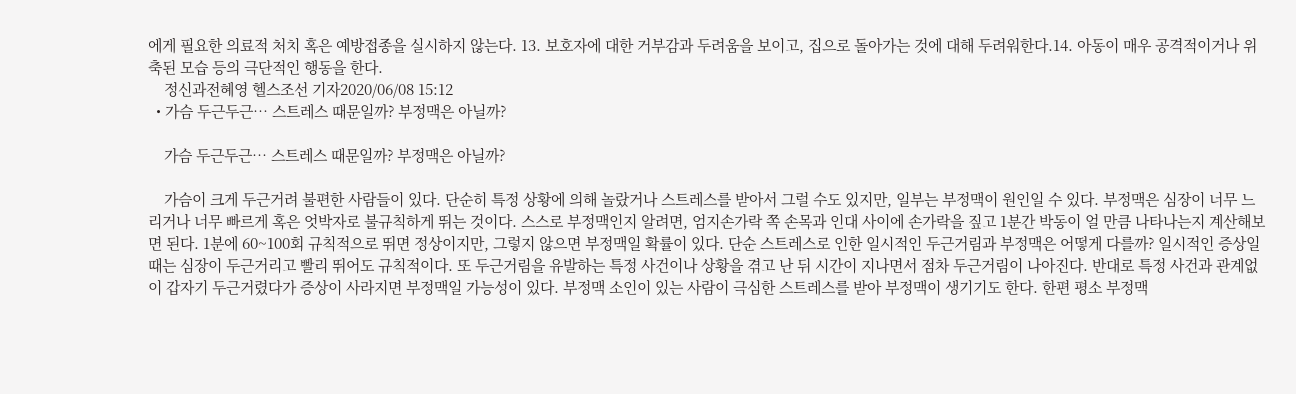에게 필요한 의료적 처치 혹은 예방접종을 실시하지 않는다. 13. 보호자에 대한 거부감과 두려움을 보이고, 집으로 돌아가는 것에 대해 두려워한다.14. 아동이 매우 공격적이거나 위축된 모습 등의 극단적인 행동을 한다.
    정신과전혜영 헬스조선 기자2020/06/08 15:12
  • 가슴 두근두근… 스트레스 때문일까? 부정맥은 아닐까?

    가슴 두근두근… 스트레스 때문일까? 부정맥은 아닐까?

    가슴이 크게 두근거려 불편한 사람들이 있다. 단순히 특정 상황에 의해 놀랐거나 스트레스를 받아서 그럴 수도 있지만, 일부는 부정맥이 원인일 수 있다. 부정맥은 심장이 너무 느리거나 너무 빠르게 혹은 엇박자로 불규칙하게 뛰는 것이다. 스스로 부정맥인지 알려면, 엄지손가락 쪽 손목과 인대 사이에 손가락을 짚고 1분간 박동이 얼 만큼 나타나는지 계산해보면 된다. 1분에 60~100회 규칙적으로 뛰면 정상이지만, 그렇지 않으면 부정맥일 확률이 있다. 단순 스트레스로 인한 일시적인 두근거림과 부정맥은 어떻게 다를까? 일시적인 증상일 때는 심장이 두근거리고 빨리 뛰어도 규칙적이다. 또 두근거림을 유발하는 특정 사건이나 상황을 겪고 난 뒤 시간이 지나면서 점차 두근거림이 나아진다. 반대로 특정 사건과 관계없이 갑자기 두근거렸다가 증상이 사라지면 부정맥일 가능성이 있다. 부정맥 소인이 있는 사람이 극심한 스트레스를 받아 부정맥이 생기기도 한다. 한편 평소 부정맥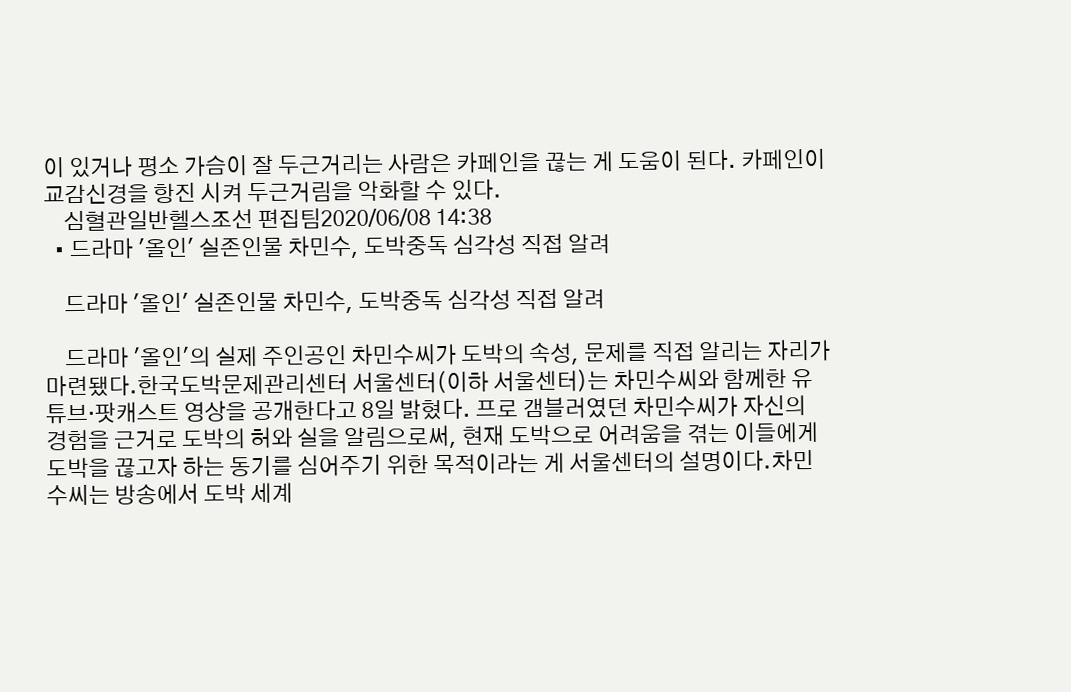이 있거나 평소 가슴이 잘 두근거리는 사람은 카페인을 끊는 게 도움이 된다. 카페인이 교감신경을 항진 시켜 두근거림을 악화할 수 있다.
    심혈관일반헬스조선 편집팀2020/06/08 14:38
  • 드라마 '올인' 실존인물 차민수, 도박중독 심각성 직접 알려

    드라마 '올인' 실존인물 차민수, 도박중독 심각성 직접 알려

    드라마 '올인'의 실제 주인공인 차민수씨가 도박의 속성, 문제를 직접 알리는 자리가 마련됐다.한국도박문제관리센터 서울센터(이하 서울센터)는 차민수씨와 함께한 유튜브‧팟캐스트 영상을 공개한다고 8일 밝혔다. 프로 갬블러였던 차민수씨가 자신의 경험을 근거로 도박의 허와 실을 알림으로써, 현재 도박으로 어려움을 겪는 이들에게 도박을 끊고자 하는 동기를 심어주기 위한 목적이라는 게 서울센터의 설명이다.차민수씨는 방송에서 도박 세계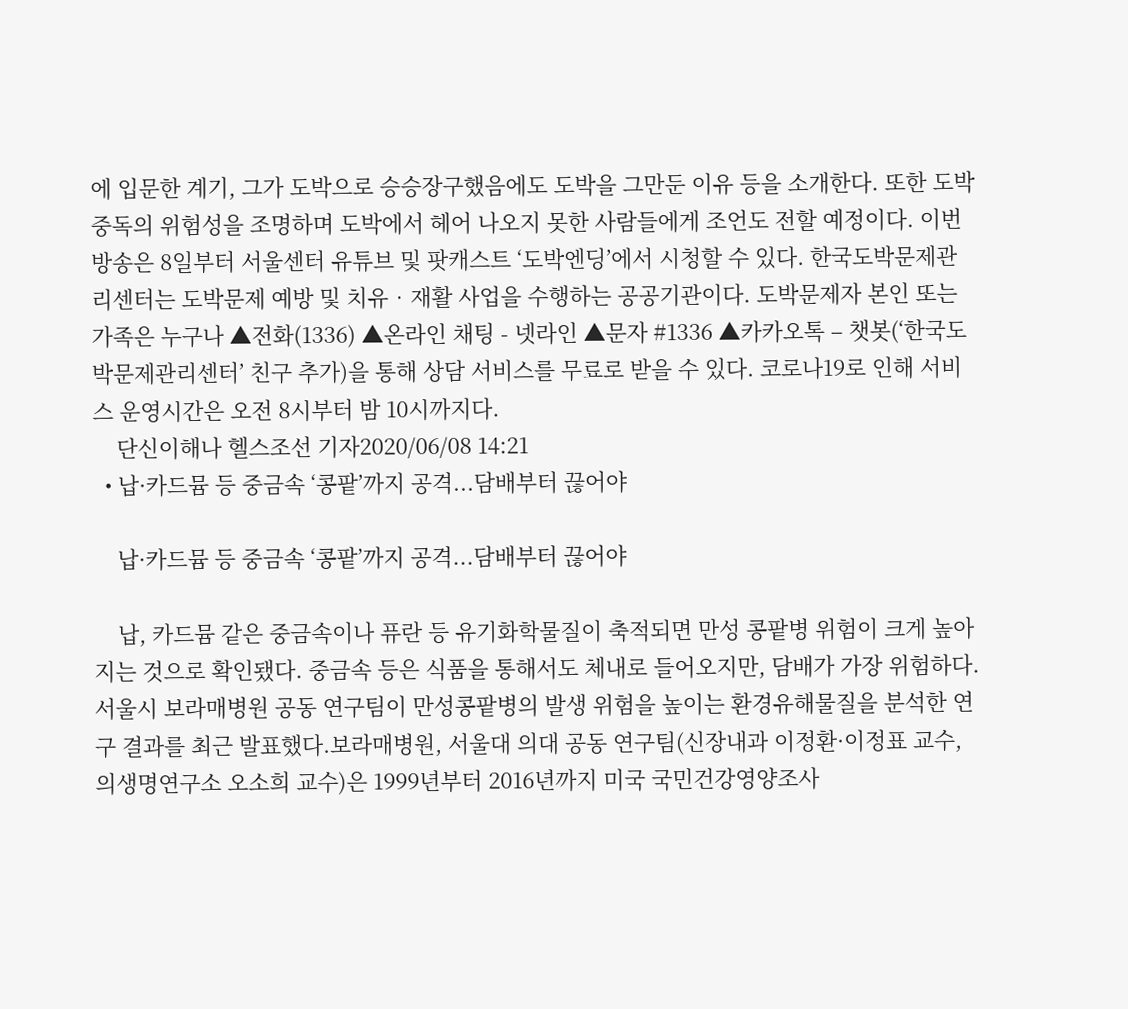에 입문한 계기, 그가 도박으로 승승장구했음에도 도박을 그만둔 이유 등을 소개한다. 또한 도박중독의 위험성을 조명하며 도박에서 헤어 나오지 못한 사람들에게 조언도 전할 예정이다. 이번 방송은 8일부터 서울센터 유튜브 및 팟캐스트 ‘도박엔딩’에서 시청할 수 있다. 한국도박문제관리센터는 도박문제 예방 및 치유‧재활 사업을 수행하는 공공기관이다. 도박문제자 본인 또는 가족은 누구나 ▲전화(1336) ▲온라인 채팅 - 넷라인 ▲문자 #1336 ▲카카오톡 – 챗봇(‘한국도박문제관리센터’ 친구 추가)을 통해 상담 서비스를 무료로 받을 수 있다. 코로나19로 인해 서비스 운영시간은 오전 8시부터 밤 10시까지다.
    단신이해나 헬스조선 기자2020/06/08 14:21
  • 납·카드뮴 등 중금속 ‘콩팥’까지 공격...담배부터 끊어야

    납·카드뮴 등 중금속 ‘콩팥’까지 공격...담배부터 끊어야

    납, 카드뮴 같은 중금속이나 퓨란 등 유기화학물질이 축적되면 만성 콩팥병 위험이 크게 높아지는 것으로 확인됐다. 중금속 등은 식품을 통해서도 체내로 들어오지만, 담배가 가장 위험하다. 서울시 보라매병원 공동 연구팀이 만성콩팥병의 발생 위험을 높이는 환경유해물질을 분석한 연구 결과를 최근 발표했다.보라매병원, 서울대 의대 공동 연구팀(신장내과 이정환·이정표 교수, 의생명연구소 오소희 교수)은 1999년부터 2016년까지 미국 국민건강영양조사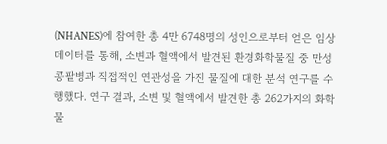(NHANES)에 참여한 총 4만 6748명의 성인으로부터 얻은 임상데이터를 통해, 소변과 혈액에서 발견된 환경화학물질 중 만성콩팥병과 직접적인 연관성을 가진 물질에 대한 분석 연구를 수행했다. 연구 결과, 소변 및 혈액에서 발견한 총 262가지의 화학물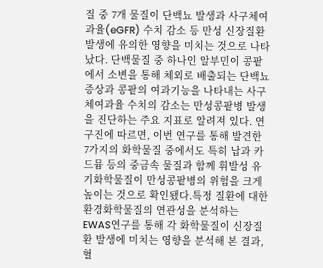질 중 7개 물질이 단백뇨 발생과 사구체여과율(eGFR) 수치 감소 등 만성 신장질환 발생에 유의한 영향을 미치는 것으로 나타났다. 단백물질 중 하나인 알부민이 콩팥에서 소변을 통해 체외로 배출되는 단백뇨 증상과 콩팥의 여과기능을 나타내는 사구체여과율 수치의 감소는 만성콩팥병 발생을 진단하는 주요 지표로 알려져 있다. 연구진에 따르면, 이번 연구를 통해 발견한 7가지의 화학물질 중에서도 특히 납과 카드뮴 등의 중금속 물질과 함께 휘발성 유기화학물질이 만성콩팥병의 위험을 크게 높이는 것으로 확인됐다.특정 질환에 대한 환경화학물질의 연관성을 분석하는 EWAS연구를 통해 각 화학물질이 신장질환 발생에 미치는 영향을 분석해 본 결과, 혈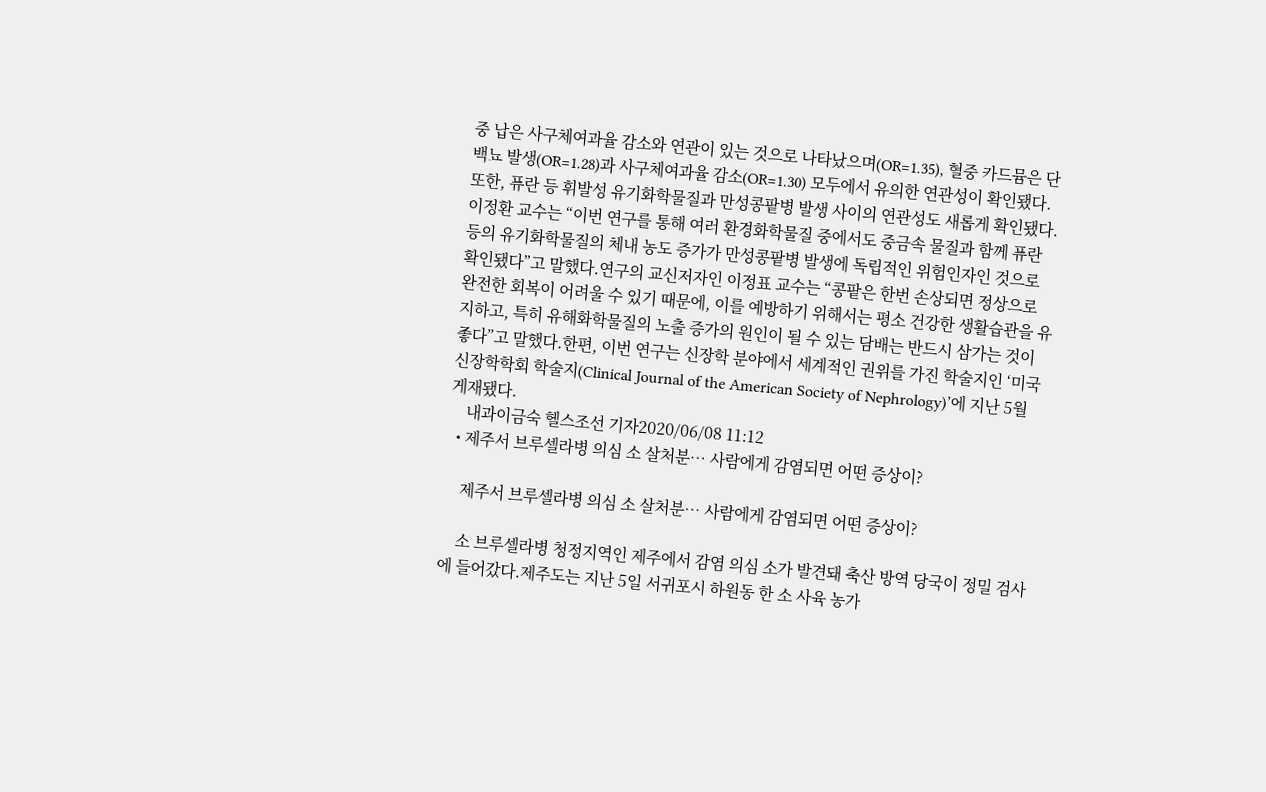중 납은 사구체여과율 감소와 연관이 있는 것으로 나타났으며(OR=1.35), 혈중 카드뮴은 단백뇨 발생(OR=1.28)과 사구체여과율 감소(OR=1.30) 모두에서 유의한 연관성이 확인됐다. 또한, 퓨란 등 휘발성 유기화학물질과 만성콩팥병 발생 사이의 연관성도 새롭게 확인됐다. 이정환 교수는 “이번 연구를 통해 여러 환경화학물질 중에서도 중금속 물질과 함께 퓨란 등의 유기화학물질의 체내 농도 증가가 만성콩팥병 발생에 독립적인 위험인자인 것으로 확인됐다”고 말했다.연구의 교신저자인 이정표 교수는 “콩팥은 한번 손상되면 정상으로 완전한 회복이 어려울 수 있기 때문에, 이를 예방하기 위해서는 평소 건강한 생활습관을 유지하고, 특히 유해화학물질의 노출 증가의 원인이 될 수 있는 담배는 반드시 삼가는 것이 좋다”고 말했다.한편, 이번 연구는 신장학 분야에서 세계적인 권위를 가진 학술지인 ‘미국 신장학학회 학술지(Clinical Journal of the American Society of Nephrology)’에 지난 5월 게재됐다.
    내과이금숙 헬스조선 기자2020/06/08 11:12
  • 제주서 브루셀라병 의심 소 살처분… 사람에게 감염되면 어떤 증상이?

    제주서 브루셀라병 의심 소 살처분… 사람에게 감염되면 어떤 증상이?

    소 브루셀라병 청정지역인 제주에서 감염 의심 소가 발견돼 축산 방역 당국이 정밀 검사에 들어갔다.제주도는 지난 5일 서귀포시 하원동 한 소 사육 농가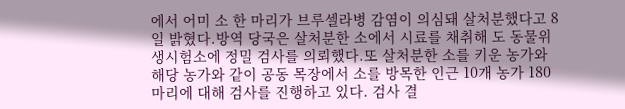에서 어미 소 한 마리가 브루셀라병 감염이 의심돼 살처분했다고 8일 밝혔다.방역 당국은 살처분한 소에서 시료를 채취해 도 동물위생시험소에 정밀 검사를 의뢰했다.또 살처분한 소를 키운 농가와 해당 농가와 같이 공동 목장에서 소를 방목한 인근 10개 농가 180마리에 대해 검사를 진행하고 있다. 검사 결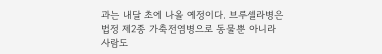과는 내달 초에 나올 예정이다. 브루셀라병은 법정 제2종 가축전염병으로 동물뿐 아니라 사람도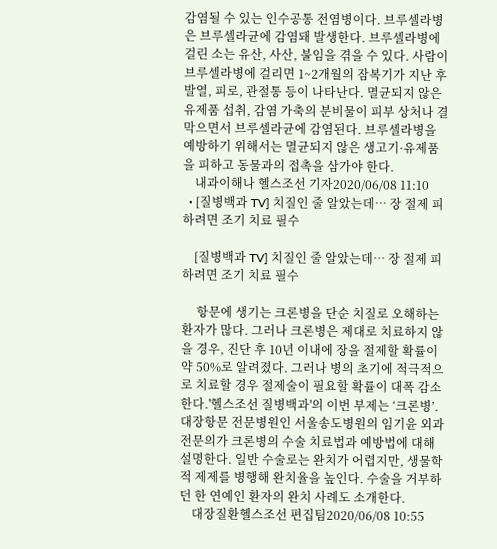감염될 수 있는 인수공통 전염병이다. 브루셀라병은 브루셀라균에 감염돼 발생한다. 브루셀라병에 걸린 소는 유산, 사산, 불임을 겪을 수 있다. 사람이 브루셀라병에 걸리면 1~2개월의 잠복기가 지난 후 발열, 피로, 관절통 등이 나타난다. 멸균되지 않은 유제품 섭취, 감염 가축의 분비물이 피부 상처나 결막으면서 브루셀라균에 감염된다. 브루셀라병을 예방하기 위해서는 멸균되지 않은 생고기·유제품을 피하고 동물과의 접촉을 삼가야 한다.
    내과이해나 헬스조선 기자2020/06/08 11:10
  • [질병백과 TV] 치질인 줄 알았는데… 장 절제 피하려면 조기 치료 필수

    [질병백과 TV] 치질인 줄 알았는데… 장 절제 피하려면 조기 치료 필수

     항문에 생기는 크론병을 단순 치질로 오해하는 환자가 많다. 그러나 크론병은 제대로 치료하지 않을 경우, 진단 후 10년 이내에 장을 절제할 확률이 약 50%로 알려졌다. 그러나 병의 초기에 적극적으로 치료할 경우 절제술이 필요할 확률이 대폭 감소한다.'헬스조선 질병백과'의 이번 부제는 ‘크론병’. 대장항문 전문병원인 서울송도병원의 임기윤 외과 전문의가 크론병의 수술 치료법과 예방법에 대해 설명한다. 일반 수술로는 완치가 어렵지만, 생물학적 제제를 병행해 완치율을 높인다. 수술을 거부하던 한 연예인 환자의 완치 사례도 소개한다.
    대장질환헬스조선 편집팀2020/06/08 10:55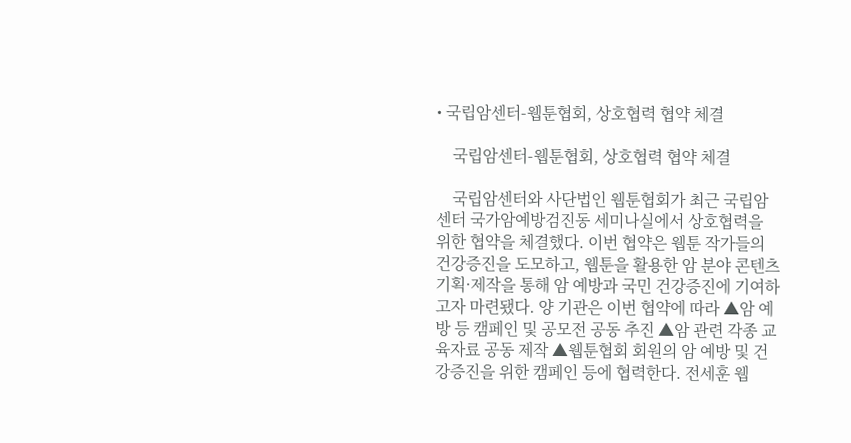• 국립암센터-웹툰협회, 상호협력 협약 체결

    국립암센터-웹툰협회, 상호협력 협약 체결

    국립암센터와 사단법인 웹툰협회가 최근 국립암센터 국가암예방검진동 세미나실에서 상호협력을 위한 협약을 체결했다. 이번 협약은 웹툰 작가들의 건강증진을 도모하고, 웹툰을 활용한 암 분야 콘텐츠 기획·제작을 통해 암 예방과 국민 건강증진에 기여하고자 마련됐다. 양 기관은 이번 협약에 따라 ▲암 예방 등 캠페인 및 공모전 공동 추진 ▲암 관련 각종 교육자료 공동 제작 ▲웹툰협회 회원의 암 예방 및 건강증진을 위한 캠페인 등에 협력한다. 전세훈 웹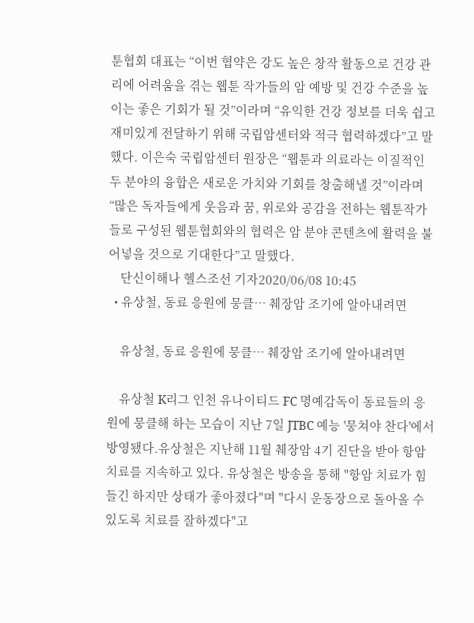툰협회 대표는 “이번 협약은 강도 높은 창작 활동으로 건강 관리에 어려움을 겪는 웹툰 작가들의 암 예방 및 건강 수준을 높이는 좋은 기회가 될 것”이라며 “유익한 건강 정보를 더욱 쉽고 재미있게 전달하기 위해 국립암센터와 적극 협력하겠다”고 말했다. 이은숙 국립암센터 원장은 “웹툰과 의료라는 이질적인 두 분야의 융합은 새로운 가치와 기회를 창출해낼 것”이라며 “많은 독자들에게 웃음과 꿈, 위로와 공감을 전하는 웹툰작가들로 구성된 웹툰협회와의 협력은 암 분야 콘텐츠에 활력을 불어넣을 것으로 기대한다”고 말했다.
    단신이해나 헬스조선 기자2020/06/08 10:45
  • 유상철, 동료 응원에 뭉클… 췌장암 조기에 알아내려면

    유상철, 동료 응원에 뭉클… 췌장암 조기에 알아내려면

    유상철 K리그 인천 유나이티드 FC 명예감독이 동료들의 응원에 뭉클해 하는 모습이 지난 7일 JTBC 예능 '뭉쳐야 찬다'에서 방영됐다.유상철은 지난해 11월 췌장암 4기 진단을 받아 항암 치료를 지속하고 있다. 유상철은 방송을 통해 "항암 치료가 힘들긴 하지만 상태가 좋아졌다"며 "다시 운동장으로 돌아올 수 있도록 치료를 잘하겠다"고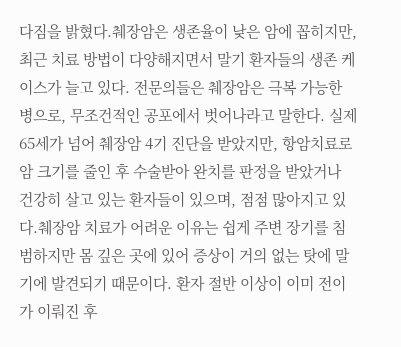다짐을 밝혔다.췌장암은 생존율이 낮은 암에 꼽히지만, 최근 치료 방법이 다양해지면서 말기 환자들의 생존 케이스가 늘고 있다. 전문의들은 췌장암은 극복 가능한 병으로, 무조건적인 공포에서 벗어나라고 말한다. 실제 65세가 넘어 췌장암 4기 진단을 받았지만, 항암치료로 암 크기를 줄인 후 수술받아 완치를 판정을 받았거나 건강히 살고 있는 환자들이 있으며, 점점 많아지고 있다.췌장암 치료가 어려운 이유는 쉽게 주변 장기를 침범하지만 몸 깊은 곳에 있어 증상이 거의 없는 탓에 말기에 발견되기 때문이다. 환자 절반 이상이 이미 전이가 이뤄진 후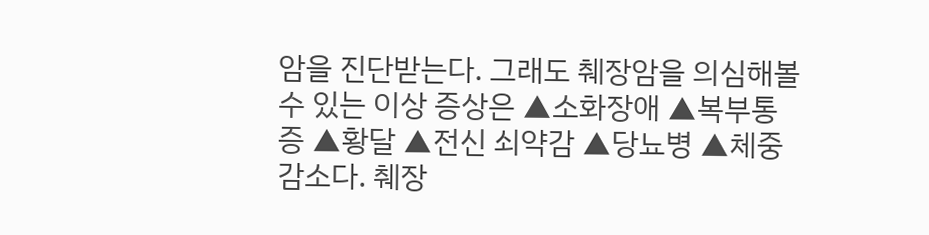암을 진단받는다. 그래도 췌장암을 의심해볼 수 있는 이상 증상은 ▲소화장애 ▲복부통증 ▲황달 ▲전신 쇠약감 ▲당뇨병 ▲체중 감소다. 췌장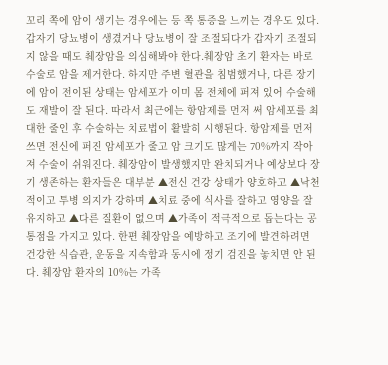꼬리 쪽에 암이 생기는 경우에는 등 쪽 통증을 느끼는 경우도 있다. 갑자기 당뇨병이 생겼거나 당뇨병이 잘 조절되다가 갑자기 조절되지 않을 때도 췌장암을 의심해봐야 한다.췌장암 초기 환자는 바로 수술로 암을 제거한다. 하지만 주변 혈관을 침범했거나, 다른 장기에 암이 전이된 상태는 암세포가 이미 몸 전체에 퍼져 있어 수술해도 재발이 잘 된다. 따라서 최근에는 항암제를 먼저 써 암세포를 최대한 줄인 후 수술하는 치료법이 활발히 시행된다. 항암제를 먼저 쓰면 전신에 퍼진 암세포가 줄고 암 크기도 많게는 70%까지 작아져 수술이 쉬워진다. 췌장암이 발생했지만 완치되거나 예상보다 장기 생존하는 환자들은 대부분 ▲전신 건강 상태가 양호하고 ▲낙천적이고 투병 의지가 강하며 ▲치료 중에 식사를 잘하고 영양을 잘 유지하고 ▲다른 질환이 없으며 ▲가족이 적극적으로 돕는다는 공통점을 가지고 있다. 한편 췌장암을 예방하고 조기에 발견하려면 건강한 식습관, 운동을 지속함과 동시에 정기 검진을 놓치면 안 된다. 췌장암 환자의 10%는 가족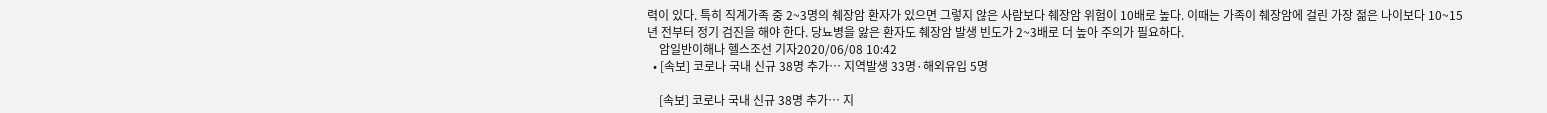력이 있다. 특히 직계가족 중 2~3명의 췌장암 환자가 있으면 그렇지 않은 사람보다 췌장암 위험이 10배로 높다. 이때는 가족이 췌장암에 걸린 가장 젊은 나이보다 10~15년 전부터 정기 검진을 해야 한다. 당뇨병을 앓은 환자도 췌장암 발생 빈도가 2~3배로 더 높아 주의가 필요하다.
    암일반이해나 헬스조선 기자2020/06/08 10:42
  • [속보] 코로나 국내 신규 38명 추가… 지역발생 33명·해외유입 5명

    [속보] 코로나 국내 신규 38명 추가… 지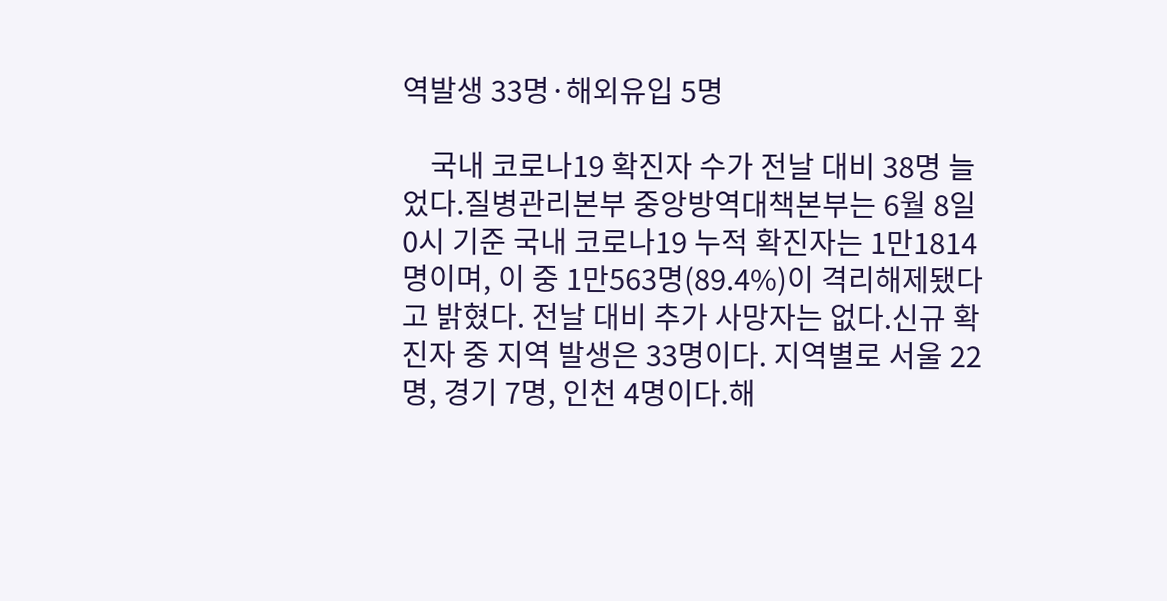역발생 33명·해외유입 5명

    국내 코로나19 확진자 수가 전날 대비 38명 늘었다.질병관리본부 중앙방역대책본부는 6월 8일 0시 기준 국내 코로나19 누적 확진자는 1만1814명이며, 이 중 1만563명(89.4%)이 격리해제됐다고 밝혔다. 전날 대비 추가 사망자는 없다.신규 확진자 중 지역 발생은 33명이다. 지역별로 서울 22명, 경기 7명, 인천 4명이다.해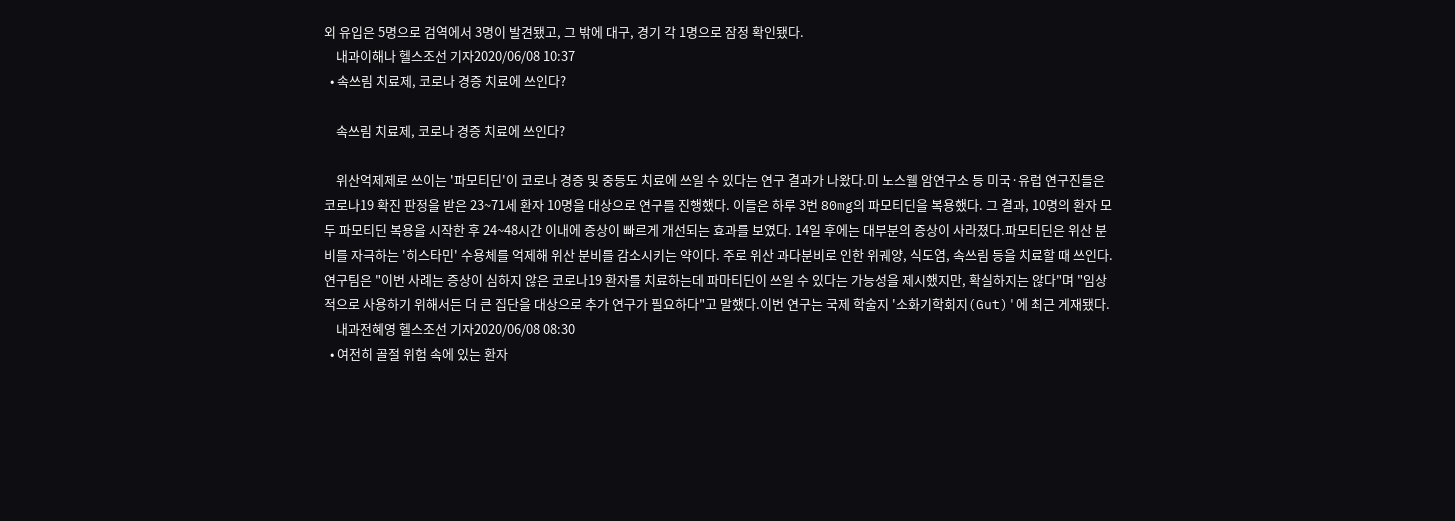외 유입은 5명으로 검역에서 3명이 발견됐고, 그 밖에 대구, 경기 각 1명으로 잠정 확인됐다.
    내과이해나 헬스조선 기자2020/06/08 10:37
  • 속쓰림 치료제, 코로나 경증 치료에 쓰인다?

    속쓰림 치료제, 코로나 경증 치료에 쓰인다?

    위산억제제로 쓰이는 '파모티딘'이 코로나 경증 및 중등도 치료에 쓰일 수 있다는 연구 결과가 나왔다.미 노스웰 암연구소 등 미국·유럽 연구진들은 코로나19 확진 판정을 받은 23~71세 환자 10명을 대상으로 연구를 진행했다. 이들은 하루 3번 80mg의 파모티딘을 복용했다. 그 결과, 10명의 환자 모두 파모티딘 복용을 시작한 후 24~48시간 이내에 증상이 빠르게 개선되는 효과를 보였다. 14일 후에는 대부분의 증상이 사라졌다.파모티딘은 위산 분비를 자극하는 '히스타민' 수용체를 억제해 위산 분비를 감소시키는 약이다. 주로 위산 과다분비로 인한 위궤양, 식도염, 속쓰림 등을 치료할 때 쓰인다.연구팀은 "이번 사례는 증상이 심하지 않은 코로나19 환자를 치료하는데 파마티딘이 쓰일 수 있다는 가능성을 제시했지만, 확실하지는 않다"며 "임상적으로 사용하기 위해서든 더 큰 집단을 대상으로 추가 연구가 필요하다"고 말했다.이번 연구는 국제 학술지 '소화기학회지(Gut)'에 최근 게재됐다.
    내과전혜영 헬스조선 기자2020/06/08 08:30
  • 여전히 골절 위험 속에 있는 환자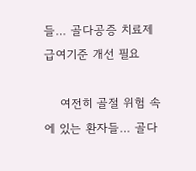들… 골다공증 치료제 급여기준 개선 필요

    여전히 골절 위험 속에 있는 환자들… 골다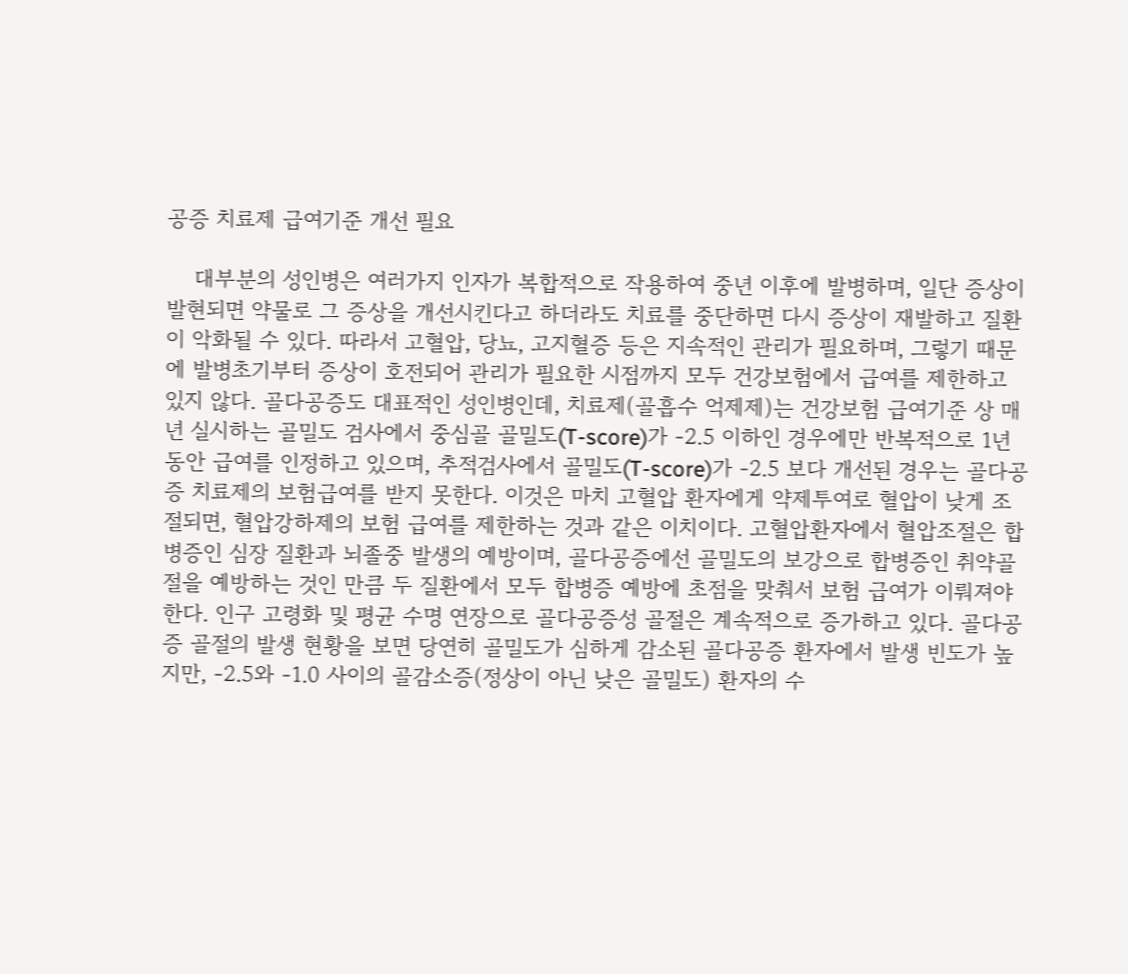공증 치료제 급여기준 개선 필요

    대부분의 성인병은 여러가지 인자가 복합적으로 작용하여 중년 이후에 발병하며, 일단 증상이 발현되면 약물로 그 증상을 개선시킨다고 하더라도 치료를 중단하면 다시 증상이 재발하고 질환이 악화될 수 있다. 따라서 고혈압, 당뇨, 고지혈증 등은 지속적인 관리가 필요하며, 그렇기 때문에 발병초기부터 증상이 호전되어 관리가 필요한 시점까지 모두 건강보험에서 급여를 제한하고 있지 않다. 골다공증도 대표적인 성인병인데, 치료제(골흡수 억제제)는 건강보험 급여기준 상 매년 실시하는 골밀도 검사에서 중심골 골밀도(T-score)가 -2.5 이하인 경우에만 반복적으로 1년동안 급여를 인정하고 있으며, 추적검사에서 골밀도(T-score)가 -2.5 보다 개선된 경우는 골다공증 치료제의 보험급여를 받지 못한다. 이것은 마치 고혈압 환자에게 약제투여로 혈압이 낮게 조절되면, 혈압강하제의 보험 급여를 제한하는 것과 같은 이치이다. 고혈압환자에서 혈압조절은 합병증인 심장 질환과 뇌졸중 발생의 예방이며, 골다공증에선 골밀도의 보강으로 합병증인 취약골절을 예방하는 것인 만큼 두 질환에서 모두 합병증 예방에 초점을 맞춰서 보험 급여가 이뤄져야 한다. 인구 고령화 및 평균 수명 연장으로 골다공증성 골절은 계속적으로 증가하고 있다. 골다공증 골절의 발생 현황을 보면 당연히 골밀도가 심하게 감소된 골다공증 환자에서 발생 빈도가 높지만, -2.5와 -1.0 사이의 골감소증(정상이 아닌 낮은 골밀도) 환자의 수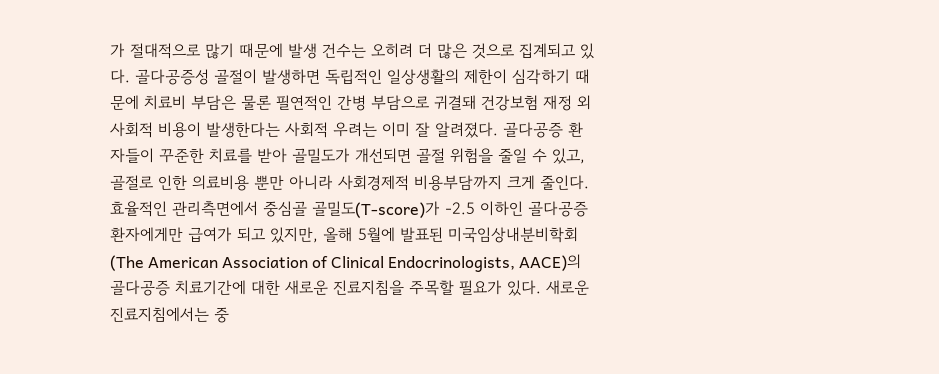가 절대적으로 많기 때문에 발생 건수는 오히려 더 많은 것으로 집계되고 있다. 골다공증성 골절이 발생하면 독립적인 일상생활의 제한이 심각하기 때문에 치료비 부담은 물론 필연적인 간병 부담으로 귀결돼 건강보험 재정 외 사회적 비용이 발생한다는 사회적 우려는 이미 잘 알려졌다. 골다공증 환자들이 꾸준한 치료를 받아 골밀도가 개선되면 골절 위험을 줄일 수 있고, 골절로 인한 의료비용 뿐만 아니라 사회경제적 비용부담까지 크게 줄인다. 효율적인 관리측면에서 중심골 골밀도(T-score)가 -2.5 이하인 골다공증 환자에게만 급여가 되고 있지만, 올해 5월에 발표된 미국임상내분비학회(The American Association of Clinical Endocrinologists, AACE)의 골다공증 치료기간에 대한 새로운 진료지침을 주목할 필요가 있다. 새로운 진료지침에서는 중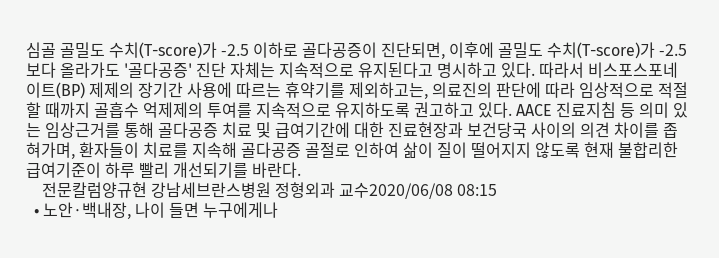심골 골밀도 수치(T-score)가 -2.5 이하로 골다공증이 진단되면, 이후에 골밀도 수치(T-score)가 -2.5 보다 올라가도 '골다공증' 진단 자체는 지속적으로 유지된다고 명시하고 있다. 따라서 비스포스포네이트(BP) 제제의 장기간 사용에 따르는 휴약기를 제외하고는, 의료진의 판단에 따라 임상적으로 적절할 때까지 골흡수 억제제의 투여를 지속적으로 유지하도록 권고하고 있다. AACE 진료지침 등 의미 있는 임상근거를 통해 골다공증 치료 및 급여기간에 대한 진료현장과 보건당국 사이의 의견 차이를 좁혀가며, 환자들이 치료를 지속해 골다공증 골절로 인하여 삶이 질이 떨어지지 않도록 현재 불합리한 급여기준이 하루 빨리 개선되기를 바란다.
    전문칼럼양규현 강남세브란스병원 정형외과 교수2020/06/08 08:15
  • 노안·백내장, 나이 들면 누구에게나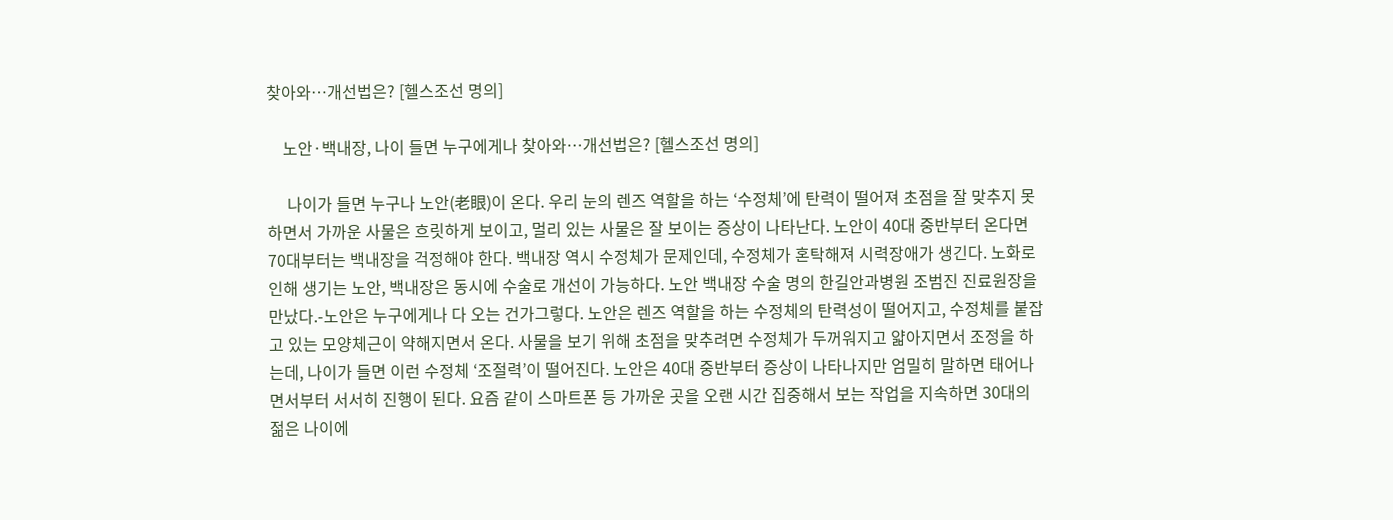찾아와…개선법은? [헬스조선 명의]

    노안·백내장, 나이 들면 누구에게나 찾아와…개선법은? [헬스조선 명의]

     나이가 들면 누구나 노안(老眼)이 온다. 우리 눈의 렌즈 역할을 하는 ‘수정체’에 탄력이 떨어져 초점을 잘 맞추지 못하면서 가까운 사물은 흐릿하게 보이고, 멀리 있는 사물은 잘 보이는 증상이 나타난다. 노안이 40대 중반부터 온다면 70대부터는 백내장을 걱정해야 한다. 백내장 역시 수정체가 문제인데, 수정체가 혼탁해져 시력장애가 생긴다. 노화로 인해 생기는 노안, 백내장은 동시에 수술로 개선이 가능하다. 노안 백내장 수술 명의 한길안과병원 조범진 진료원장을 만났다.-노안은 누구에게나 다 오는 건가그렇다. 노안은 렌즈 역할을 하는 수정체의 탄력성이 떨어지고, 수정체를 붙잡고 있는 모양체근이 약해지면서 온다. 사물을 보기 위해 초점을 맞추려면 수정체가 두꺼워지고 얇아지면서 조정을 하는데, 나이가 들면 이런 수정체 ‘조절력’이 떨어진다. 노안은 40대 중반부터 증상이 나타나지만 엄밀히 말하면 태어나면서부터 서서히 진행이 된다. 요즘 같이 스마트폰 등 가까운 곳을 오랜 시간 집중해서 보는 작업을 지속하면 30대의 젊은 나이에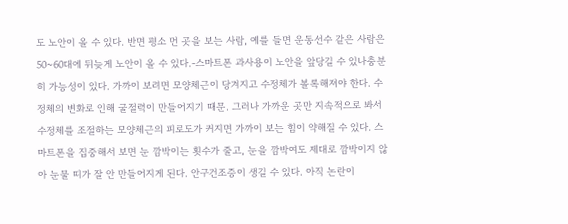도 노안이 올 수 있다. 반면 평소 먼 곳을 보는 사람, 예를 들면 운동선수 같은 사람은 50~60대에 뒤늦게 노안이 올 수 있다.-스마트폰 과사용이 노안을 앞당길 수 있나충분히 가능성이 있다. 가까이 보려면 모양체근이 당겨지고 수정체가 볼록해져야 한다. 수정체의 변화로 인해 굴절력이 만들어지기 때문. 그러나 가까운 곳만 지속적으로 봐서 수정체를 조절하는 모양체근의 피로도가 커지면 가까이 보는 힘이 약해질 수 있다. 스마트폰을 집중해서 보면 눈 깜박이는 횟수가 줄고, 눈을 깜박여도 제대로 깜박이지 않아 눈물 띠가 잘 안 만들어지게 된다. 안구건조증이 생길 수 있다. 아직 논란이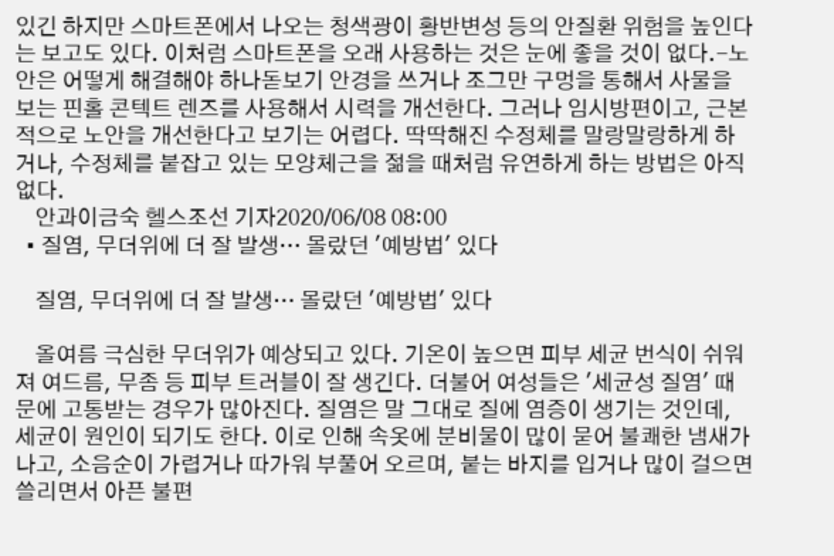있긴 하지만 스마트폰에서 나오는 청색광이 황반변성 등의 안질환 위험을 높인다는 보고도 있다. 이처럼 스마트폰을 오래 사용하는 것은 눈에 좋을 것이 없다.-노안은 어떻게 해결해야 하나돋보기 안경을 쓰거나 조그만 구멍을 통해서 사물을 보는 핀홀 콘텍트 렌즈를 사용해서 시력을 개선한다. 그러나 임시방편이고, 근본적으로 노안을 개선한다고 보기는 어렵다. 딱딱해진 수정체를 말랑말랑하게 하거나, 수정체를 붙잡고 있는 모양체근을 젊을 때처럼 유연하게 하는 방법은 아직 없다.
    안과이금숙 헬스조선 기자2020/06/08 08:00
  • 질염, 무더위에 더 잘 발생… 몰랐던 '예방법' 있다

    질염, 무더위에 더 잘 발생… 몰랐던 '예방법' 있다

    올여름 극심한 무더위가 예상되고 있다. 기온이 높으면 피부 세균 번식이 쉬워져 여드름, 무좀 등 피부 트러블이 잘 생긴다. 더불어 여성들은 '세균성 질염' 때문에 고통받는 경우가 많아진다. 질염은 말 그대로 질에 염증이 생기는 것인데, 세균이 원인이 되기도 한다. 이로 인해 속옷에 분비물이 많이 묻어 불쾌한 냄새가 나고, 소음순이 가렵거나 따가워 부풀어 오르며, 붙는 바지를 입거나 많이 걸으면 쓸리면서 아픈 불편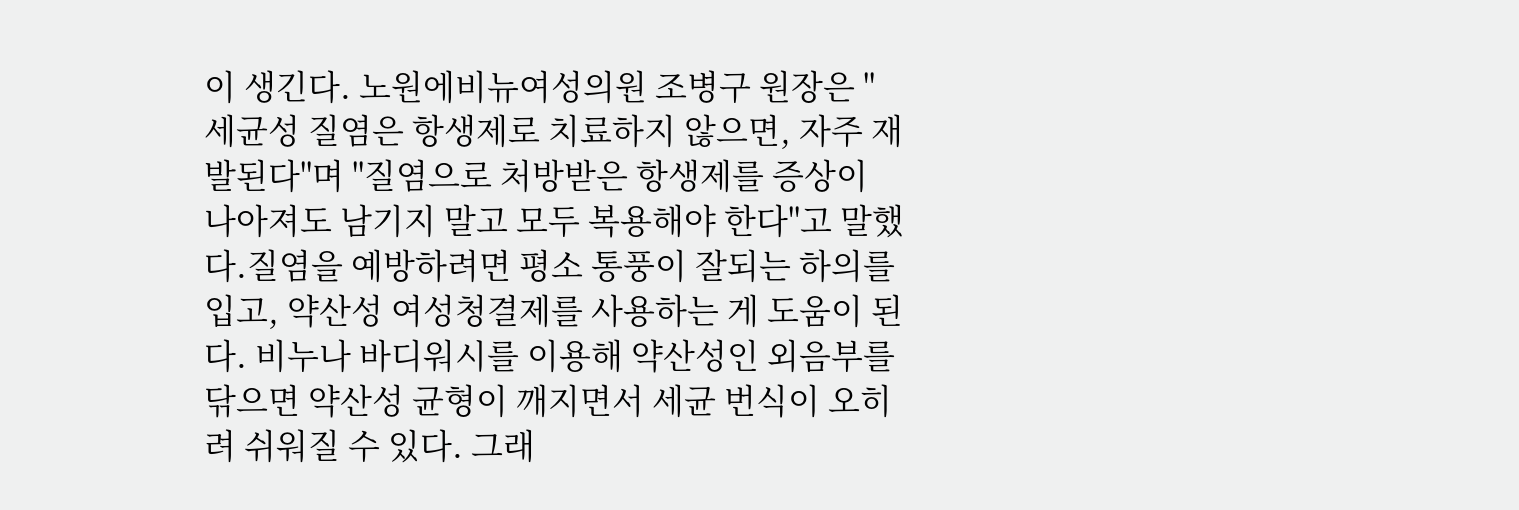이 생긴다. 노원에비뉴여성의원 조병구 원장은 "세균성 질염은 항생제로 치료하지 않으면, 자주 재발된다"며 "질염으로 처방받은 항생제를 증상이 나아져도 남기지 말고 모두 복용해야 한다"고 말했다.질염을 예방하려면 평소 통풍이 잘되는 하의를 입고, 약산성 여성청결제를 사용하는 게 도움이 된다. 비누나 바디워시를 이용해 약산성인 외음부를 닦으면 약산성 균형이 깨지면서 세균 번식이 오히려 쉬워질 수 있다. 그래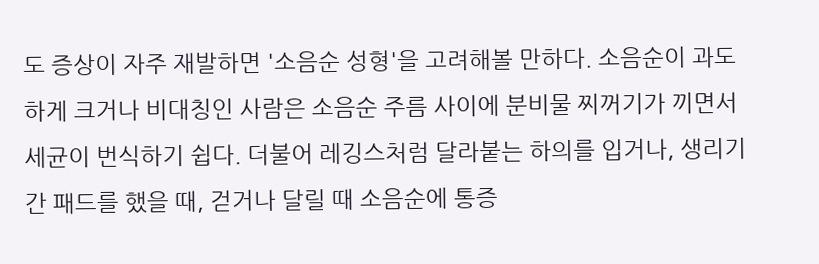도 증상이 자주 재발하면 '소음순 성형'을 고려해볼 만하다. 소음순이 과도하게 크거나 비대칭인 사람은 소음순 주름 사이에 분비물 찌꺼기가 끼면서 세균이 번식하기 쉽다. 더불어 레깅스처럼 달라붙는 하의를 입거나, 생리기간 패드를 했을 때, 걷거나 달릴 때 소음순에 통증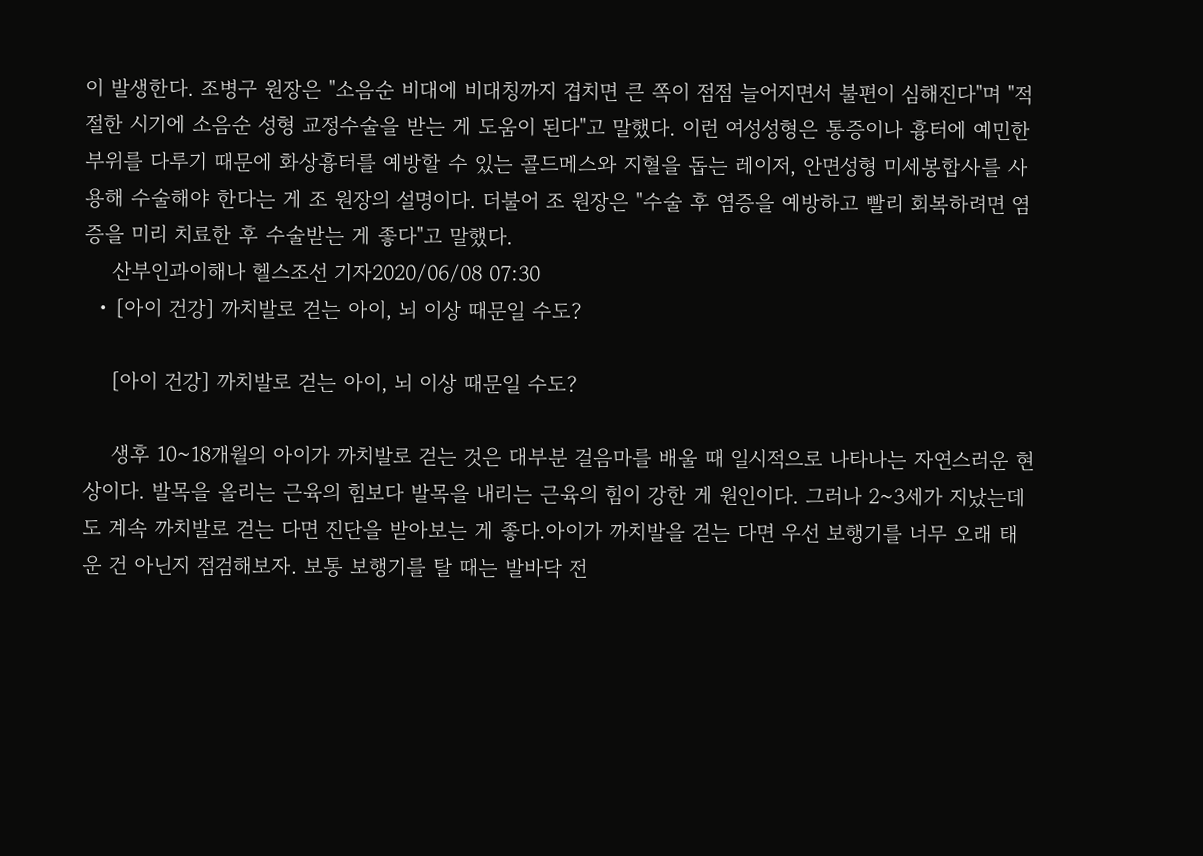이 발생한다. 조병구 원장은 "소음순 비대에 비대칭까지 겹치면 큰 쪽이 점점 늘어지면서 불편이 심해진다"며 "적절한 시기에 소음순 성형 교정수술을 받는 게 도움이 된다"고 말했다. 이런 여성성형은 통증이나 흉터에 예민한 부위를 다루기 때문에 화상흉터를 예방할 수 있는 콜드메스와 지혈을 돕는 레이저, 안면성형 미세봉합사를 사용해 수술해야 한다는 게 조 원장의 설명이다. 더불어 조 원장은 "수술 후 염증을 예방하고 빨리 회복하려면 염증을 미리 치료한 후 수술받는 게 좋다"고 말했다.
    산부인과이해나 헬스조선 기자2020/06/08 07:30
  • [아이 건강] 까치발로 걷는 아이, 뇌 이상 때문일 수도?

    [아이 건강] 까치발로 걷는 아이, 뇌 이상 때문일 수도?

    생후 10~18개월의 아이가 까치발로 걷는 것은 대부분 걸음마를 배울 때 일시적으로 나타나는 자연스러운 현상이다. 발목을 올리는 근육의 힘보다 발목을 내리는 근육의 힘이 강한 게 원인이다. 그러나 2~3세가 지났는데도 계속 까치발로 걷는 다면 진단을 받아보는 게 좋다.아이가 까치발을 걷는 다면 우선 보행기를 너무 오래 태운 건 아닌지 점검해보자. 보통 보행기를 탈 때는 발바닥 전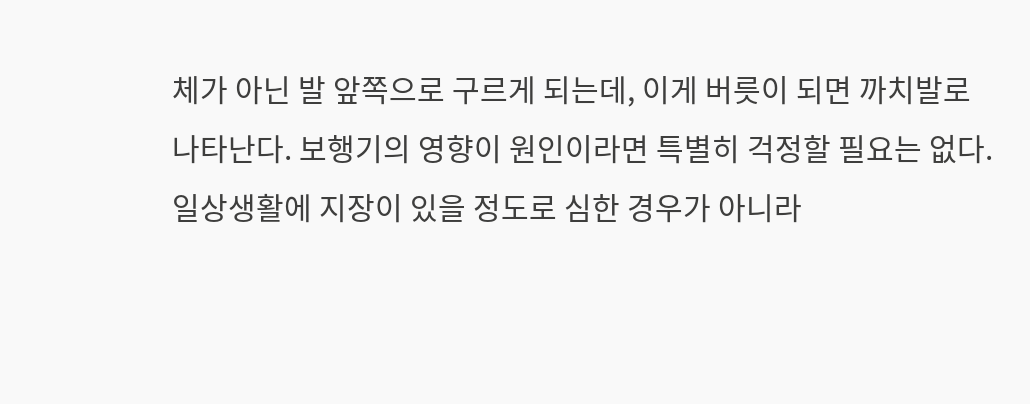체가 아닌 발 앞쪽으로 구르게 되는데, 이게 버릇이 되면 까치발로 나타난다. 보행기의 영향이 원인이라면 특별히 걱정할 필요는 없다. 일상생활에 지장이 있을 정도로 심한 경우가 아니라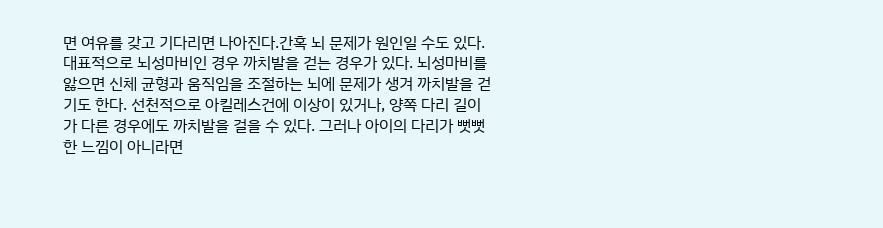면 여유를 갖고 기다리면 나아진다.간혹 뇌 문제가 원인일 수도 있다. 대표적으로 뇌성마비인 경우 까치발을 걷는 경우가 있다. 뇌성마비를 앓으면 신체 균형과 움직임을 조절하는 뇌에 문제가 생겨 까치발을 걷기도 한다. 선천적으로 아킬레스건에 이상이 있거나, 양쪽 다리 길이가 다른 경우에도 까치발을 걸을 수 있다. 그러나 아이의 다리가 뻣뻣한 느낌이 아니라면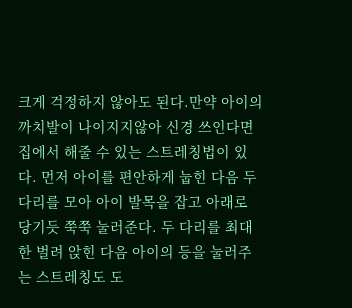크게 걱정하지 않아도 된다.만약 아이의 까치발이 나이지지않아 신경 쓰인다면 집에서 해줄 수 있는 스트레칭법이 있다. 먼저 아이를 편안하게 눕힌 다음 두 다리를 모아 아이 발목을 잡고 아래로 당기듯 쭉쭉 눌러준다. 두 다리를 최대한 벌려 앉힌 다음 아이의 등을 눌러주는 스트레칭도 도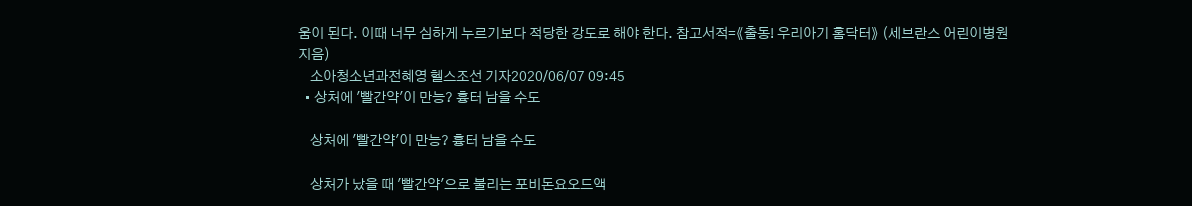움이 된다. 이때 너무 심하게 누르기보다 적당한 강도로 해야 한다. 참고서적=《출동! 우리아기 홈닥터》 (세브란스 어린이병원 지음)
    소아청소년과전혜영 헬스조선 기자2020/06/07 09:45
  • 상처에 '빨간약'이 만능? 흉터 남을 수도

    상처에 '빨간약'이 만능? 흉터 남을 수도

    상처가 났을 때 '빨간약'으로 불리는 포비돈요오드액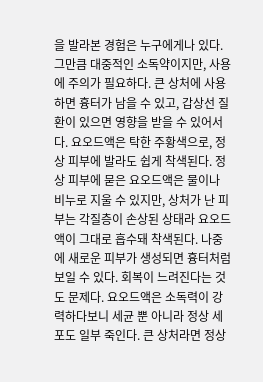을 발라본 경험은 누구에게나 있다. 그만큼 대중적인 소독약이지만, 사용에 주의가 필요하다. 큰 상처에 사용하면 흉터가 남을 수 있고, 갑상선 질환이 있으면 영향을 받을 수 있어서다. 요오드액은 탁한 주황색으로, 정상 피부에 발라도 쉽게 착색된다. 정상 피부에 묻은 요오드액은 물이나 비누로 지울 수 있지만, 상처가 난 피부는 각질층이 손상된 상태라 요오드액이 그대로 흡수돼 착색된다. 나중에 새로운 피부가 생성되면 흉터처럼 보일 수 있다. 회복이 느려진다는 것도 문제다. 요오드액은 소독력이 강력하다보니 세균 뿐 아니라 정상 세포도 일부 죽인다. 큰 상처라면 정상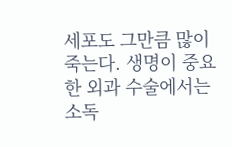세포도 그만큼 많이 죽는다. 생명이 중요한 외과 수술에서는 소독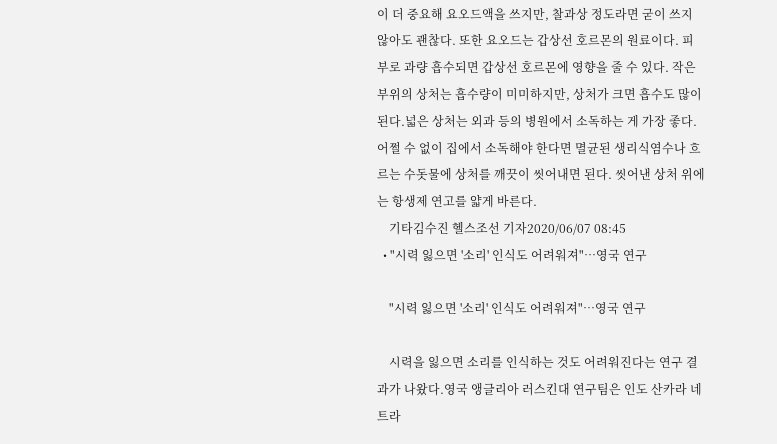이 더 중요해 요오드액을 쓰지만, 찰과상 정도라면 굳이 쓰지 않아도 괜찮다. 또한 요오드는 갑상선 호르몬의 원료이다. 피부로 과량 흡수되면 갑상선 호르몬에 영향을 줄 수 있다. 작은 부위의 상처는 흡수량이 미미하지만, 상처가 크면 흡수도 많이 된다.넓은 상처는 외과 등의 병원에서 소독하는 게 가장 좋다. 어쩔 수 없이 집에서 소독해야 한다면 멸균된 생리식염수나 흐르는 수돗물에 상처를 깨끗이 씻어내면 된다. 씻어낸 상처 위에는 항생제 연고를 얇게 바른다.
    기타김수진 헬스조선 기자2020/06/07 08:45
  • "시력 잃으면 '소리' 인식도 어려워져"…영국 연구

    "시력 잃으면 '소리' 인식도 어려워져"…영국 연구

    시력을 잃으면 소리를 인식하는 것도 어려워진다는 연구 결과가 나왔다.영국 앵글리아 러스킨대 연구팀은 인도 산카라 네트라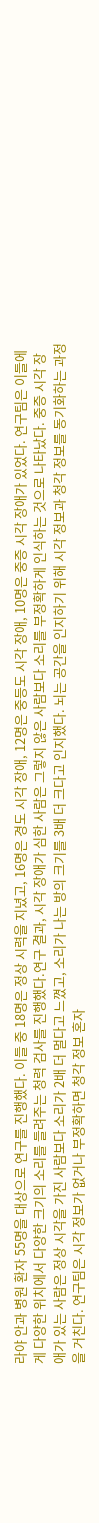라야 안과 병원 환자 55명을 대상으로 연구를 진행했다. 이들 중 18명은 정상 시력을 지녔고, 16명은 경도 시각 장애, 12명은 중등도 시각 장애, 10명은 중증 시각 장애가 있었다. 연구팀은 이들에게 다양한 위치에서 다양한 크기의 소리를 들려주는 청력 검사를 진행했다.연구 결과, 시각 장애가 심한 사람은 그렇지 않은 사람보다 소리를 부정확하게 인식하는 것으로 나타났다. 중증 시각 장애가 있는 사람은 정상 시각을 가진 사람보다 소리가 2배 더 멀다고 느꼈고, 소리가 나는 방의 크기를 3배 더 크다고 인지했다. 뇌는 공간을 인지하기 위해 시각 정보과 청각 정보를 동기화하는 과정을 거친다. 연구팀은 시각 정보가 없거나 부정확하면 청각 정보 혼자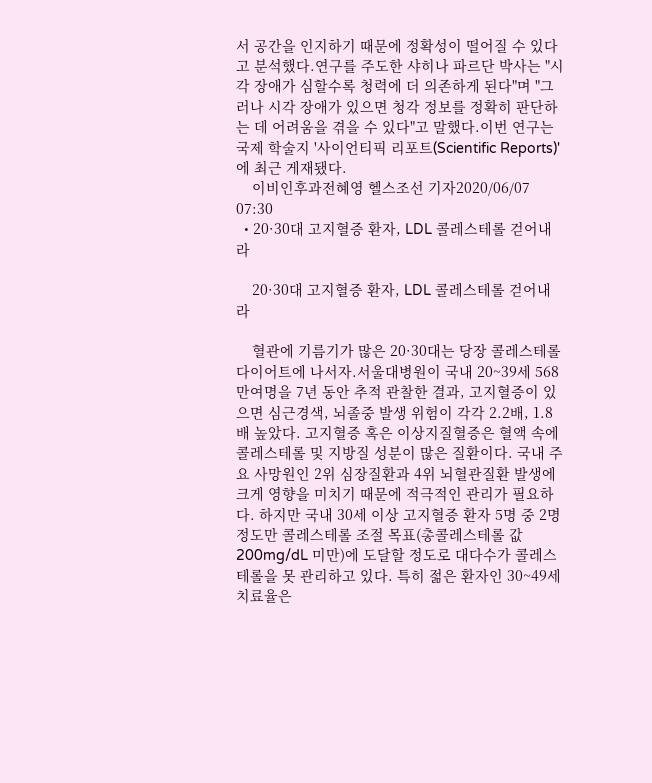서 공간을 인지하기 때문에 정확성이 떨어질 수 있다고 분석했다.연구를 주도한 샤히나 파르단 박사는 "시각 장애가 심할수록 청력에 더 의존하게 된다"며 "그러나 시각 장애가 있으면 청각 정보를 정확히 판단하는 데 어려움을 겪을 수 있다"고 말했다.이번 연구는 국제 학술지 '사이언티픽 리포트(Scientific Reports)'에 최근 게재됐다.
    이비인후과전혜영 헬스조선 기자2020/06/07 07:30
  • 20·30대 고지혈증 환자, LDL 콜레스테롤 걷어내라

    20·30대 고지혈증 환자, LDL 콜레스테롤 걷어내라

    혈관에 기름기가 많은 20·30대는 당장 콜레스테롤 다이어트에 나서자.서울대병원이 국내 20~39세 568만여명을 7년 동안 추적 관찰한 결과, 고지혈증이 있으면 심근경색, 뇌졸중 발생 위험이 각각 2.2배, 1.8배 높았다. 고지혈증 혹은 이상지질혈증은 혈액 속에 콜레스테롤 및 지방질 성분이 많은 질환이다. 국내 주요 사망원인 2위 심장질환과 4위 뇌혈관질환 발생에 크게 영향을 미치기 때문에 적극적인 관리가 필요하다. 하지만 국내 30세 이상 고지혈증 환자 5명 중 2명 정도만 콜레스테롤 조절 목표(총콜레스테롤 값 200mg/dL 미만)에 도달할 정도로 대다수가 콜레스테롤을 못 관리하고 있다. 특히 젊은 환자인 30~49세 치료율은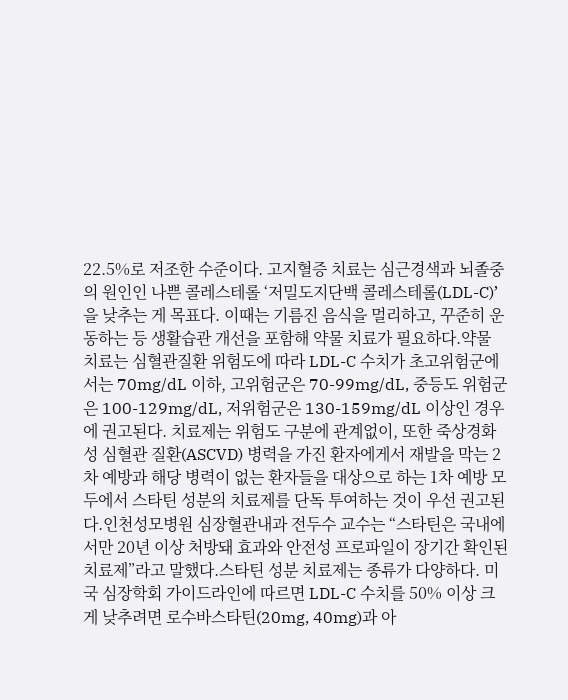22.5%로 저조한 수준이다. 고지혈증 치료는 심근경색과 뇌졸중의 원인인 나쁜 콜레스테롤 ‘저밀도지단백 콜레스테롤(LDL-C)’을 낮추는 게 목표다. 이때는 기름진 음식을 멀리하고, 꾸준히 운동하는 등 생활습관 개선을 포함해 약물 치료가 필요하다.약물 치료는 심혈관질환 위험도에 따라 LDL-C 수치가 초고위험군에서는 70mg/dL 이하, 고위험군은 70-99mg/dL, 중등도 위험군은 100-129mg/dL, 저위험군은 130-159mg/dL 이상인 경우에 권고된다. 치료제는 위험도 구분에 관계없이, 또한 죽상경화성 심혈관 질환(ASCVD) 병력을 가진 환자에게서 재발을 막는 2차 예방과 해당 병력이 없는 환자들을 대상으로 하는 1차 예방 모두에서 스타틴 성분의 치료제를 단독 투여하는 것이 우선 권고된다.인천성모병원 심장혈관내과 전두수 교수는 “스타틴은 국내에서만 20년 이상 처방돼 효과와 안전성 프로파일이 장기간 확인된 치료제”라고 말했다.스타틴 성분 치료제는 종류가 다양하다. 미국 심장학회 가이드라인에 따르면 LDL-C 수치를 50% 이상 크게 낮추려면 로수바스타틴(20mg, 40mg)과 아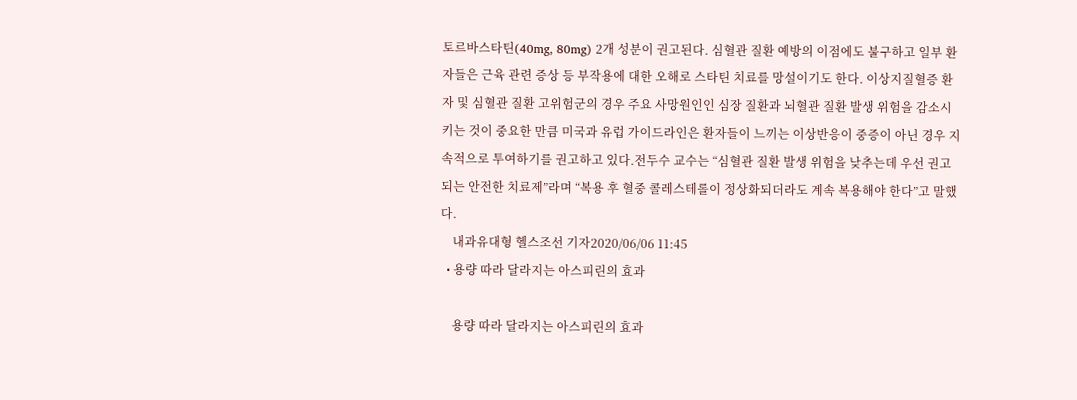토르바스타틴(40mg, 80mg) 2개 성분이 권고된다. 심혈관 질환 예방의 이점에도 불구하고 일부 환자들은 근육 관련 증상 등 부작용에 대한 오해로 스타틴 치료를 망설이기도 한다. 이상지질혈증 환자 및 심혈관 질환 고위험군의 경우 주요 사망원인인 심장 질환과 뇌혈관 질환 발생 위험을 감소시키는 것이 중요한 만큼 미국과 유럽 가이드라인은 환자들이 느끼는 이상반응이 중증이 아닌 경우 지속적으로 투여하기를 권고하고 있다.전두수 교수는 “심혈관 질환 발생 위험을 낮추는데 우선 권고되는 안전한 치료제”라며 “복용 후 혈중 콜레스테롤이 정상화되더라도 계속 복용해야 한다”고 말했다.
    내과유대형 헬스조선 기자2020/06/06 11:45
  • 용량 따라 달라지는 아스피린의 효과

    용량 따라 달라지는 아스피린의 효과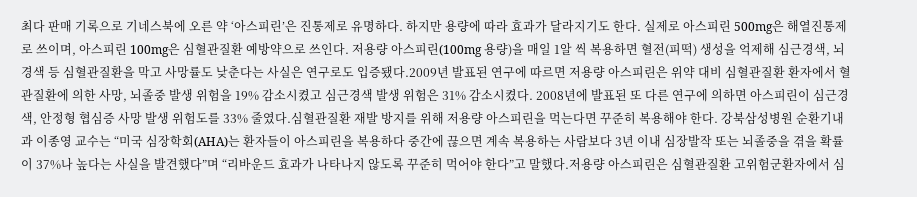최다 판매 기록으로 기네스북에 오른 약 ‘아스피린’은 진통제로 유명하다. 하지만 용량에 따라 효과가 달라지기도 한다. 실제로 아스피린 500mg은 해열진통제로 쓰이며, 아스피린 100mg은 심혈관질환 예방약으로 쓰인다. 저용량 아스피린(100mg 용량)을 매일 1알 씩 복용하면 혈전(피떡) 생성을 억제해 심근경색, 뇌경색 등 심혈관질환을 막고 사망률도 낮춘다는 사실은 연구로도 입증됐다.2009년 발표된 연구에 따르면 저용량 아스피린은 위약 대비 심혈관질환 환자에서 혈관질환에 의한 사망, 뇌졸중 발생 위험을 19% 감소시켰고 심근경색 발생 위험은 31% 감소시켰다. 2008년에 발표된 또 다른 연구에 의하면 아스피린이 심근경색, 안정형 협심증 사망 발생 위험도를 33% 줄였다.심혈관질환 재발 방지를 위해 저용량 아스피린을 먹는다면 꾸준히 복용해야 한다. 강북삼성병원 순환기내과 이종영 교수는 “미국 심장학회(AHA)는 환자들이 아스피린을 복용하다 중간에 끊으면 계속 복용하는 사람보다 3년 이내 심장발작 또는 뇌졸중을 겪을 확률이 37%나 높다는 사실을 발견했다”며 “리바운드 효과가 나타나지 않도록 꾸준히 먹어야 한다”고 말했다.저용량 아스피린은 심혈관질환 고위험군환자에서 심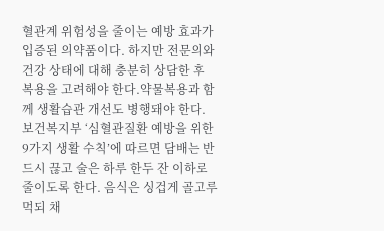혈관계 위험성을 줄이는 예방 효과가 입증된 의약품이다. 하지만 전문의와 건강 상태에 대해 충분히 상담한 후 복용을 고려해야 한다.약물복용과 함께 생활습관 개선도 병행돼야 한다. 보건복지부 ‘심혈관질환 예방을 위한 9가지 생활 수칙’에 따르면 담배는 반드시 끊고 술은 하루 한두 잔 이하로 줄이도록 한다. 음식은 싱겁게 골고루 먹되 채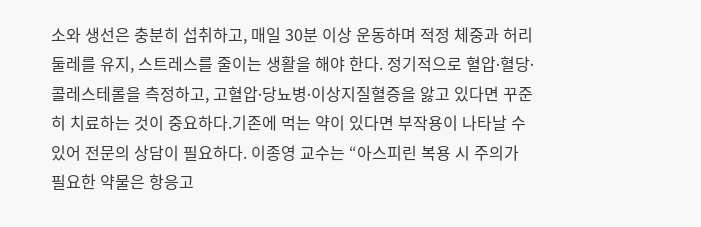소와 생선은 충분히 섭취하고, 매일 30분 이상 운동하며 적정 체중과 허리둘레를 유지, 스트레스를 줄이는 생활을 해야 한다. 정기적으로 혈압∙혈당∙콜레스테롤을 측정하고, 고혈압∙당뇨병∙이상지질혈증을 앓고 있다면 꾸준히 치료하는 것이 중요하다.기존에 먹는 약이 있다면 부작용이 나타날 수 있어 전문의 상담이 필요하다. 이종영 교수는 “아스피린 복용 시 주의가 필요한 약물은 항응고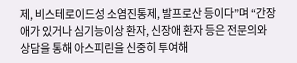제, 비스테로이드성 소염진통제, 발프로산 등이다”며 “간장애가 있거나 심기능이상 환자, 신장애 환자 등은 전문의와 상담을 통해 아스피린을 신중히 투여해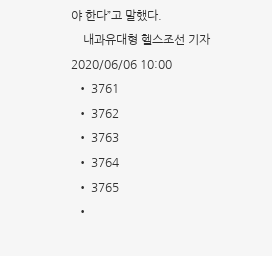야 한다”고 말했다.
    내과유대형 헬스조선 기자2020/06/06 10:00
  • 3761
  • 3762
  • 3763
  • 3764
  • 3765
  •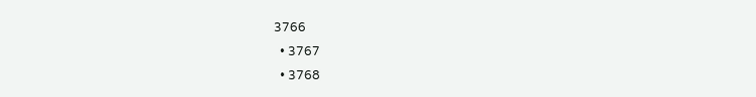3766
  • 3767
  • 3768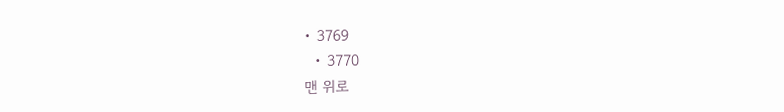• 3769
  • 3770
맨 위로